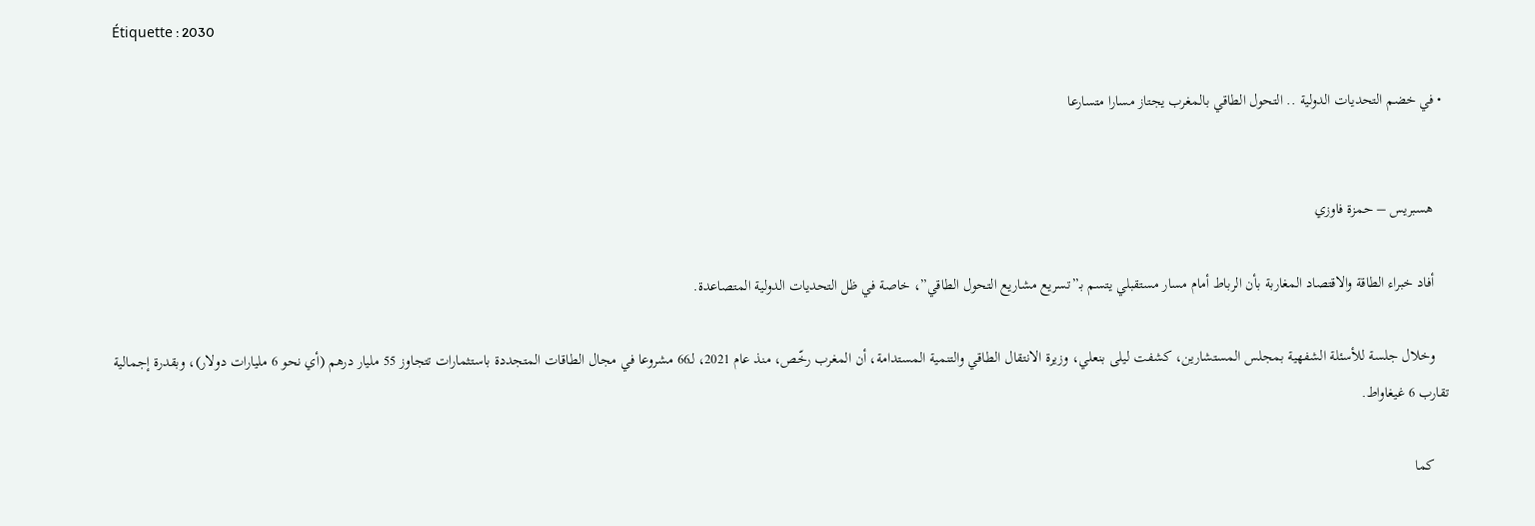Étiquette : 2030

  • في خضم التحديات الدولية .. التحول الطاقي بالمغرب يجتاز مسارا متسارعا


    هسبريس – حمزة فاوزي

    أفاد خبراء الطاقة والاقتصاد المغاربة بأن الرباط أمام مسار مستقبلي يتسم بـ”تسريع مشاريع التحول الطاقي”، خاصة في ظل التحديات الدولية المتصاعدة.

    وخلال جلسة للأسئلة الشفهية بمجلس المستشارين، كشفت ليلى بنعلي، وزيرة الانتقال الطاقي والتنمية المستدامة، أن المغرب رخّص، منذ عام 2021، لـ66 مشروعا في مجال الطاقات المتجددة باستثمارات تتجاوز 55 مليار درهم (أي نحو 6 مليارات دولار)، وبقدرة إجمالية تقارب 6 غيغاواط.

    كما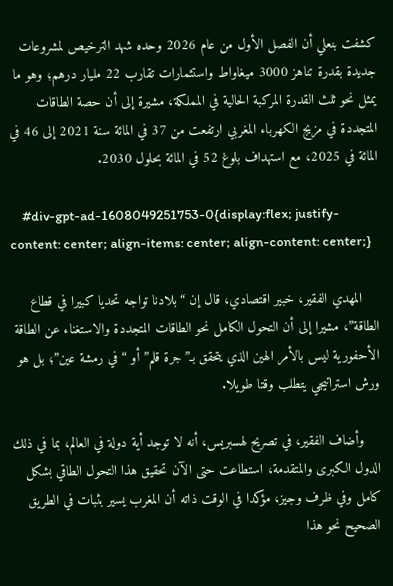كشفت بنعلي أن الفصل الأول من عام 2026 وحده شهد الترخيص لمشروعات جديدة بقدرة تناهز 3000 ميغاواط واستثمارات تقارب 22 مليار درهم؛ وهو ما يمثل نحو ثلث القدرة المركبة الحالية في المملكة، مشيرة إلى أن حصة الطاقات المتجددة في مزيج الكهرباء المغربي ارتفعت من 37 في المائة سنة 2021 إلى 46 في المائة في 2025، مع استهداف بلوغ 52 في المائة بحلول 2030.

    #div-gpt-ad-1608049251753-0{display:flex; justify-content: center; align-items: center; align-content: center;}

    المهدي الفقير، خبير اقتصادي، قال إن “بلادنا تواجه تحديا كبيرا في قطاع الطاقة”، مشيرا إلى أن التحول الكامل نحو الطاقات المتجددة والاستغناء عن الطاقة الأحفورية ليس بالأمر الهين الذي يتحقق بـ”جرة قلم” أو “في رمشة عين”؛ بل هو ورش استراتيجي يتطلب وقتا طويلا.

    وأضاف الفقير، في تصريح لهسبريس، أنه لا توجد أية دولة في العالم، بما في ذلك الدول الكبرى والمتقدمة، استطاعت حتى الآن تحقيق هذا التحول الطاقي بشكل كامل وفي ظرف وجيز، مؤكدا في الوقت ذاته أن المغرب يسير بثبات في الطريق الصحيح نحو هذا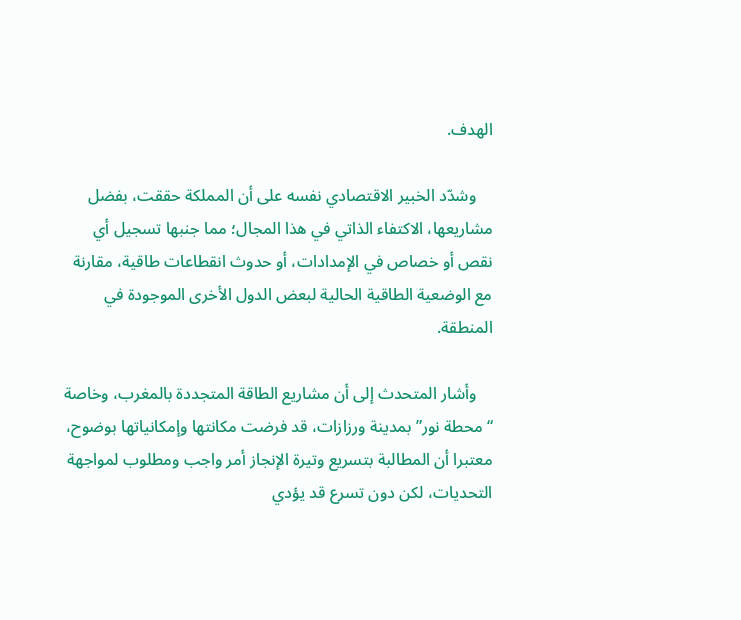الهدف.

    وشدّد الخبير الاقتصادي نفسه على أن المملكة حققت، بفضل مشاريعها، الاكتفاء الذاتي في هذا المجال؛ مما جنبها تسجيل أي نقص أو خصاص في الإمدادات، أو حدوث انقطاعات طاقية، مقارنة مع الوضعية الطاقية الحالية لبعض الدول الأخرى الموجودة في المنطقة.

    وأشار المتحدث إلى أن مشاريع الطاقة المتجددة بالمغرب، وخاصة “محطة نور” بمدينة ورزازات، قد فرضت مكانتها وإمكانياتها بوضوح، معتبرا أن المطالبة بتسريع وتيرة الإنجاز أمر واجب ومطلوب لمواجهة التحديات، لكن دون تسرع قد يؤدي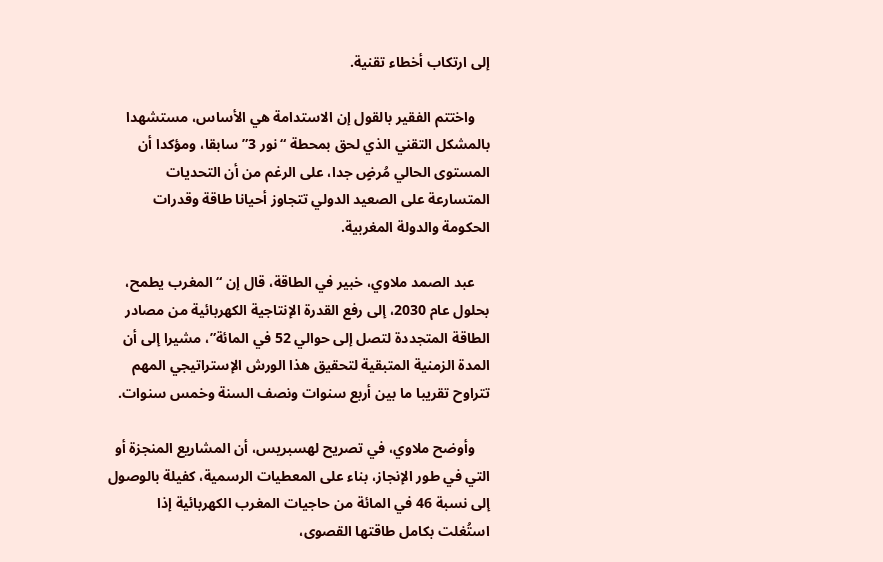إلى ارتكاب أخطاء تقنية.

    واختتم الفقير بالقول إن الاستدامة هي الأساس، مستشهدا بالمشكل التقني الذي لحق بمحطة “نور 3” سابقا، ومؤكدا أن المستوى الحالي مُرضٍ جدا، على الرغم من أن التحديات المتسارعة على الصعيد الدولي تتجاوز أحيانا طاقة وقدرات الحكومة والدولة المغربية.

    عبد الصمد ملاوي، خبير في الطاقة، قال إن “المغرب يطمح، بحلول عام 2030، إلى رفع القدرة الإنتاجية الكهربائية من مصادر الطاقة المتجددة لتصل إلى حوالي 52 في المائة”، مشيرا إلى أن المدة الزمنية المتبقية لتحقيق هذا الورش الإستراتيجي المهم تتراوح تقريبا ما بين أربع سنوات ونصف السنة وخمس سنوات.

    وأوضح ملاوي، في تصريح لهسبريس، أن المشاريع المنجزة أو التي في طور الإنجاز، بناء على المعطيات الرسمية، كفيلة بالوصول إلى نسبة 46 في المائة من حاجيات المغرب الكهربائية إذا استُغلت بكامل طاقتها القصوى،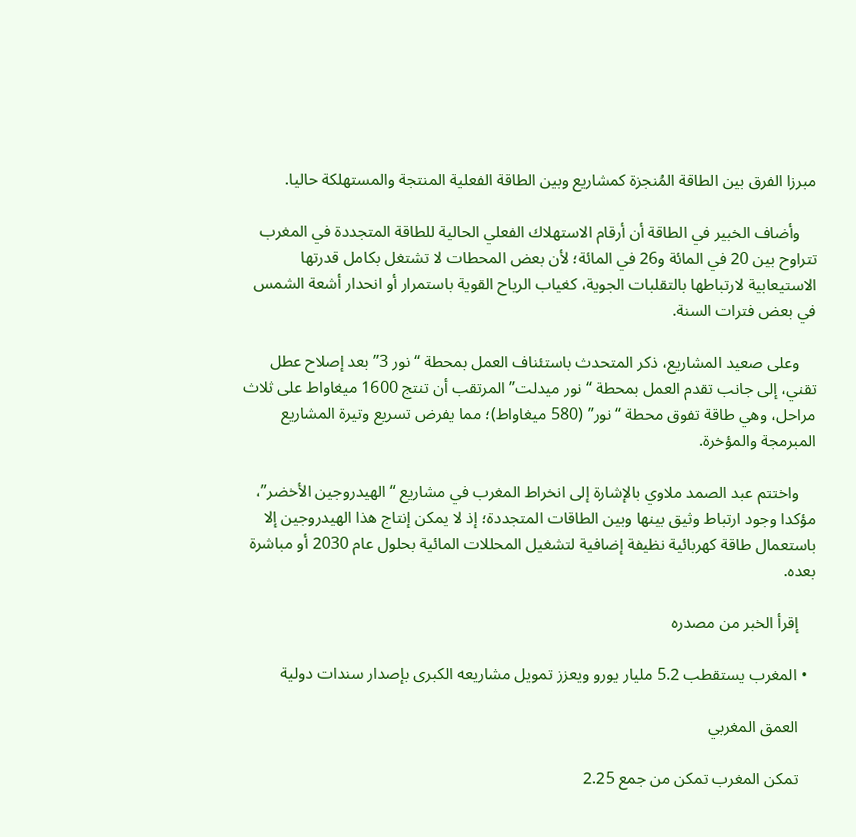مبرزا الفرق بين الطاقة المُنجزة كمشاريع وبين الطاقة الفعلية المنتجة والمستهلكة حاليا.

    وأضاف الخبير في الطاقة أن أرقام الاستهلاك الفعلي الحالية للطاقة المتجددة في المغرب تتراوح بين 20 في المائة و26 في المائة؛ لأن بعض المحطات لا تشتغل بكامل قدرتها الاستيعابية لارتباطها بالتقلبات الجوية، كغياب الرياح القوية باستمرار أو انحدار أشعة الشمس في بعض فترات السنة.

    وعلى صعيد المشاريع، ذكر المتحدث باستئناف العمل بمحطة “نور 3” بعد إصلاح عطل تقني، إلى جانب تقدم العمل بمحطة “نور ميدلت” المرتقب أن تنتج 1600 ميغاواط على ثلاث مراحل، وهي طاقة تفوق محطة “نور” (580 ميغاواط)؛ مما يفرض تسريع وتيرة المشاريع المبرمجة والمؤخرة.

    واختتم عبد الصمد ملاوي بالإشارة إلى انخراط المغرب في مشاريع “الهيدروجين الأخضر”، مؤكدا وجود ارتباط وثيق بينها وبين الطاقات المتجددة؛ إذ لا يمكن إنتاج هذا الهيدروجين إلا باستعمال طاقة كهربائية نظيفة إضافية لتشغيل المحللات المائية بحلول عام 2030 أو مباشرة بعده.

    إقرأ الخبر من مصدره

  • المغرب يستقطب 5.2 مليار يورو ويعزز تمويل مشاريعه الكبرى بإصدار سندات دولية

    العمق المغربي

    تمكن المغرب تمكن من جمع 2.25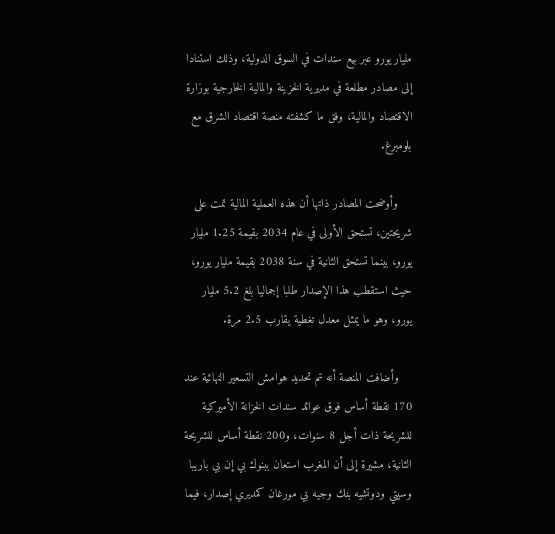مليار يورو عبر بيع سندات في السوق الدولية، وذلك استنادا إلى مصادر مطلعة في مديرية الخزينة والمالية الخارجية بوزارة الاقتصاد والمالية، وفق ما كشفته منصة اقتصاد الشرق مع بلومبرغ.

    وأوضحت المصادر ذاتها أن هذه العملية المالية تمت على شريحتين، تستحق الأولى في عام 2034 بقيمة 1.25 مليار يورو، بينما تستحق الثانية في سنة 2038 بقيمة مليار يورو، حيث استقطب هذا الإصدار طلبا إجماليا بلغ 5.2 مليار يورو، وهو ما يمثل معدل تغطية يقارب 2.5 مرة.

    وأضافت المنصة أنه تم تحديد هوامش التسعير النهائية عند 170 نقطة أساس فوق عوائد سندات الخزانة الأميركية للشريحة ذات أجل 8 سنوات، و200 نقطة أساس للشريحة الثانية، مشيرة إلى أن المغرب استعان ببنوك بي إن بي باريبا وسيتي ودوتشيه بنك وجيه بي مورغان كمديري إصدار، فيما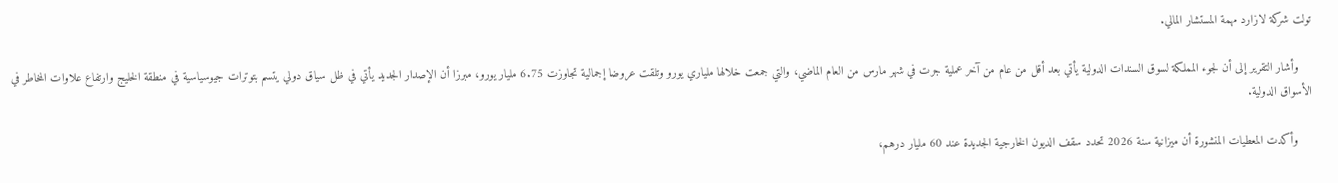تولت شركة لازارد مهمة المستشار المالي.

    وأشار التقرير إلى أن لجوء المملكة لسوق السندات الدولية يأتي بعد أقل من عام من آخر عملية جرت في شهر مارس من العام الماضي، والتي جمعت خلالها ملياري يورو وتلقت عروضا إجمالية تجاوزت 6.75 مليار يورو، مبرزا أن الإصدار الجديد يأتي في ظل سياق دولي يتسم بتوترات جيوسياسية في منطقة الخليج وارتفاع علاوات المخاطر في الأسواق الدولية.

    وأكدت المعطيات المنشورة أن ميزانية سنة 2026 تحدد سقف الديون الخارجية الجديدة عند 60 مليار درهم،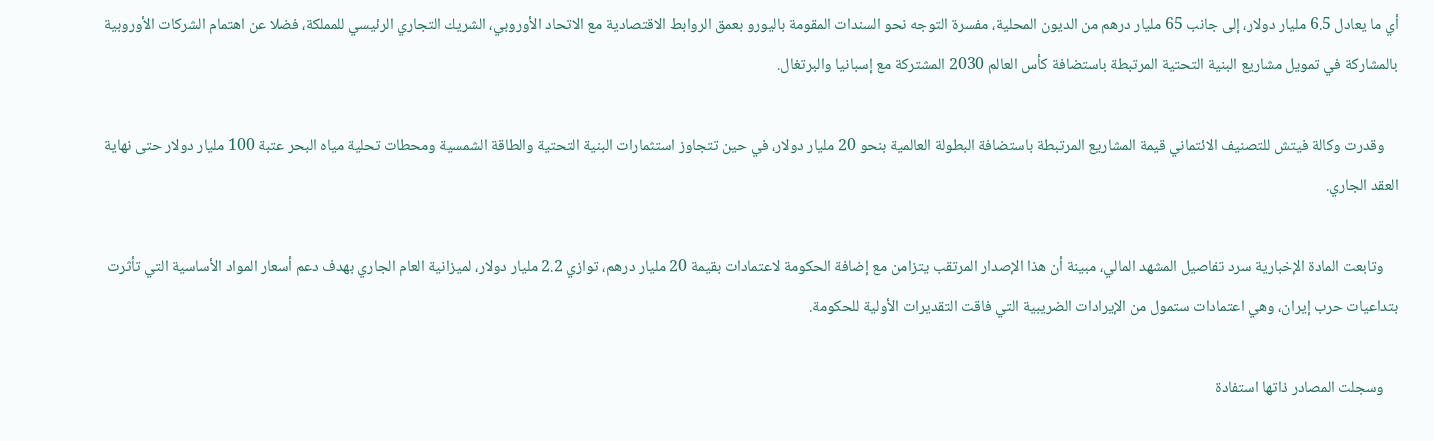أي ما يعادل 6.5 مليار دولار، إلى جانب 65 مليار درهم من الديون المحلية، مفسرة التوجه نحو السندات المقومة باليورو بعمق الروابط الاقتصادية مع الاتحاد الأوروبي، الشريك التجاري الرئيسي للمملكة، فضلا عن اهتمام الشركات الأوروبية بالمشاركة في تمويل مشاريع البنية التحتية المرتبطة باستضافة كأس العالم 2030 المشتركة مع إسبانيا والبرتغال.

    وقدرت وكالة فيتش للتصنيف الائتماني قيمة المشاريع المرتبطة باستضافة البطولة العالمية بنحو 20 مليار دولار، في حين تتجاوز استثمارات البنية التحتية والطاقة الشمسية ومحطات تحلية مياه البحر عتبة 100 مليار دولار حتى نهاية العقد الجاري.

    وتابعت المادة الإخبارية سرد تفاصيل المشهد المالي، مبينة أن هذا الإصدار المرتقب يتزامن مع إضافة الحكومة لاعتمادات بقيمة 20 مليار درهم، توازي 2.2 مليار دولار، لميزانية العام الجاري بهدف دعم أسعار المواد الأساسية التي تأثرت بتداعيات حرب إيران، وهي اعتمادات ستمول من الإيرادات الضريبية التي فاقت التقديرات الأولية للحكومة.

    وسجلت المصادر ذاتها استفادة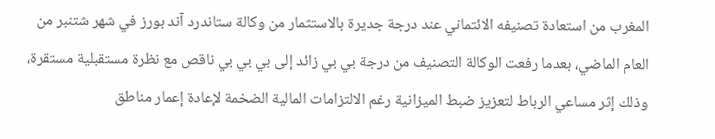المغرب من استعادة تصنيفه الائتماني عند درجة جديرة بالاستثمار من وكالة ستاندرد آند بورز في شهر شتنبر من العام الماضي، بعدما رفعت الوكالة التصنيف من درجة بي بي زائد إلى بي بي بي ناقص مع نظرة مستقبلية مستقرة، وذلك إثر مساعي الرباط لتعزيز ضبط الميزانية رغم الالتزامات المالية الضخمة لإعادة إعمار مناطق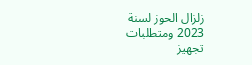زلزال الحوز لسنة 2023 ومتطلبات تجهيز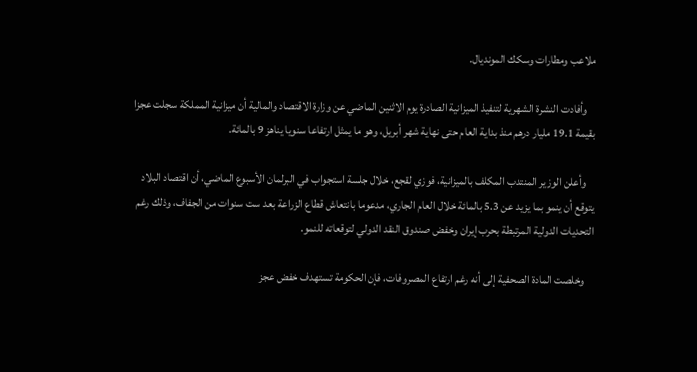ملاعب ومطارات وسكك المونديال.

    وأفادت النشرة الشهرية لتنفيذ الميزانية الصادرة يوم الاثنين الماضي عن وزارة الاقتصاد والمالية أن ميزانية المملكة سجلت عجزا بقيمة 19.1 مليار درهم منذ بداية العام حتى نهاية شهر أبريل، وهو ما يمثل ارتفاعا سنويا يناهز 9 بالمائة.

    وأعلن الوزير المنتدب المكلف بالميزانية، فوزي لقجع، خلال جلسة استجواب في البرلمان الأسبوع الماضي، أن اقتصاد البلاد يتوقع أن ينمو بما يزيد عن 5.3 بالمائة خلال العام الجاري، مدعوما بانتعاش قطاع الزراعة بعد ست سنوات من الجفاف، وذلك رغم التحديات الدولية المرتبطة بحرب إيران وخفض صندوق النقد الدولي لتوقعاته للنمو.

    وخلصت المادة الصحفية إلى أنه رغم ارتفاع المصروفات، فإن الحكومة تستهدف خفض عجز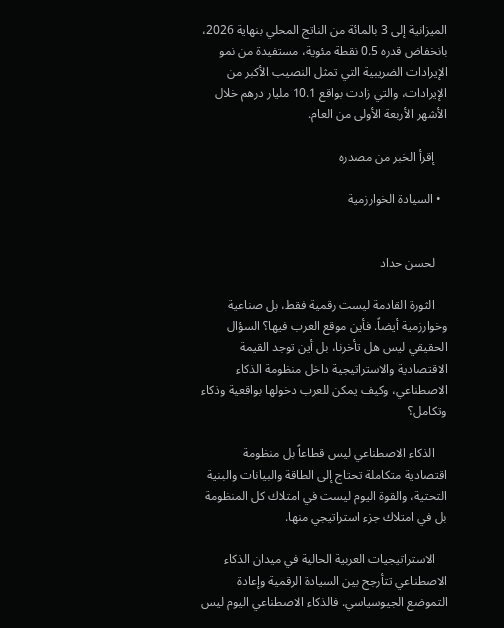الميزانية إلى 3 بالمائة من الناتج المحلي بنهاية 2026، بانخفاض قدره 0.5 نقطة مئوية، مستفيدة من نمو الإيرادات الضريبية التي تمثل النصيب الأكبر من الإيرادات، والتي زادت بواقع 10.1 مليار درهم خلال الأشهر الأربعة الأولى من العام.

    إقرأ الخبر من مصدره

  • السيادة الخوارزمية


    لحسن حداد

    الثورة القادمة ليست رقمية فقط، بل صناعية وخوارزمية أيضاً. فأين موقع العرب فيها؟ السؤال الحقيقي ليس هل تأخرنا، بل أين توجد القيمة الاقتصادية والاستراتيجية داخل منظومة الذكاء الاصطناعي، وكيف يمكن للعرب دخولها بواقعية وذكاء وتكامل؟

    الذكاء الاصطناعي ليس قطاعاً بل منظومة اقتصادية متكاملة تحتاج إلى الطاقة والبيانات والبنية التحتية، والقوة اليوم ليست في امتلاك كل المنظومة بل في امتلاك جزء استراتيجي منها.

    الاستراتيجيات العربية الحالية في ميدان الذكاء الاصطناعي تتأرجح بين السيادة الرقمية وإعادة التموضع الجيوسياسي. فالذكاء الاصطناعي اليوم ليس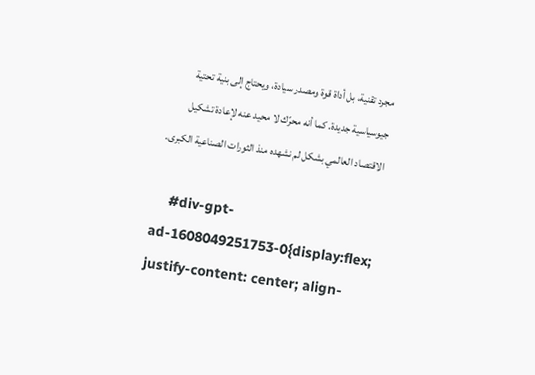مجرد تقنية، بل أداة قوة ومصدر سيادة، ويحتاج إلى بنية تحتية جيوسياسية جديدة. كما أنه محرّك لا محيد عنه لإعادة تشكيل الاقتصاد العالمي بشكل لم نشهده منذ الثورات الصناعية الكبرى.

    #div-gpt-ad-1608049251753-0{display:flex; justify-content: center; align-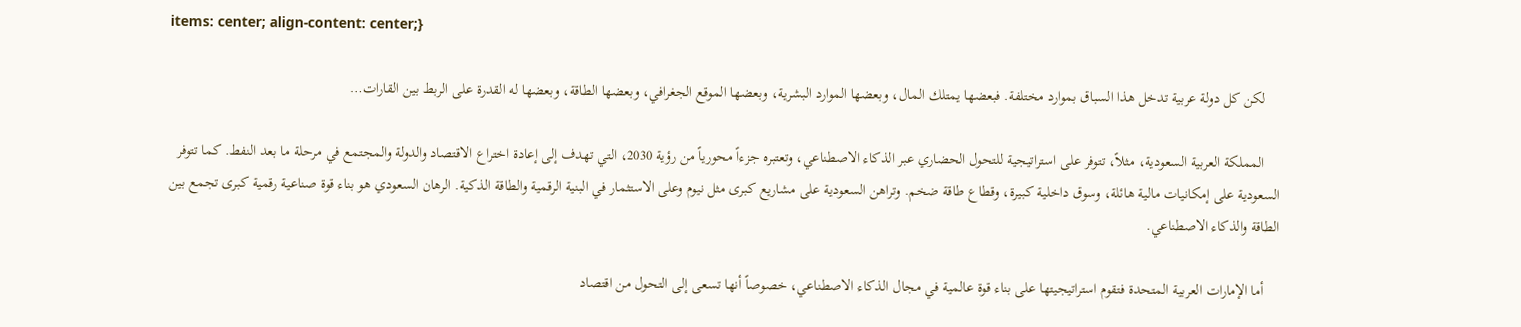items: center; align-content: center;}

    لكن كل دولة عربية تدخل هذا السباق بموارد مختلفة. فبعضها يمتلك المال، وبعضها الموارد البشرية، وبعضها الموقع الجغرافي، وبعضها الطاقة، وبعضها له القدرة على الربط بين القارات…

    المملكة العربية السعودية، مثلاً، تتوفر على استراتيجية للتحول الحضاري عبر الذكاء الاصطناعي، وتعتبره جزءاً محورياً من رؤية 2030، التي تهدف إلى إعادة اختراع الاقتصاد والدولة والمجتمع في مرحلة ما بعد النفط. كما تتوفر السعودية على إمكانيات مالية هائلة، وسوق داخلية كبيرة، وقطاع طاقة ضخم. وتراهن السعودية على مشاريع كبرى مثل نيوم وعلى الاستثمار في البنية الرقمية والطاقة الذكية. الرهان السعودي هو بناء قوة صناعية رقمية كبرى تجمع بين الطاقة والذكاء الاصطناعي.

    أما الإمارات العربية المتحدة فتقوم استراتيجيتها على بناء قوة عالمية في مجال الذكاء الاصطناعي، خصوصاً أنها تسعى إلى التحول من اقتصاد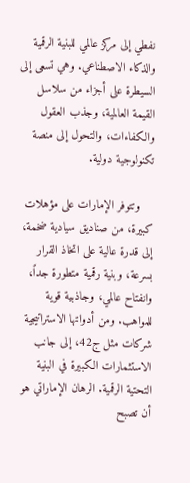نفطي إلى مركز عالمي للبنية الرقمية والذكاء الاصطناعي. وهي تسعى إلى السيطرة على أجزاء من سلاسل القيمة العالمية، وجذب العقول والكفاءات، والتحول إلى منصة تكنولوجية دولية.

    وتتوفر الإمارات على مؤهلات كبيرة، من صناديق سيادية ضخمة، إلى قدرة عالية على اتخاذ القرار بسرعة، وبنية رقمية متطورة جداً، وانفتاح عالمي، وجاذبية قوية للمواهب. ومن أدواتها الاستراتيجية شركات مثل ج42، إلى جانب الاستثمارات الكبيرة في البنية التحتية الرقمية. الرهان الإماراتي هو أن تصبح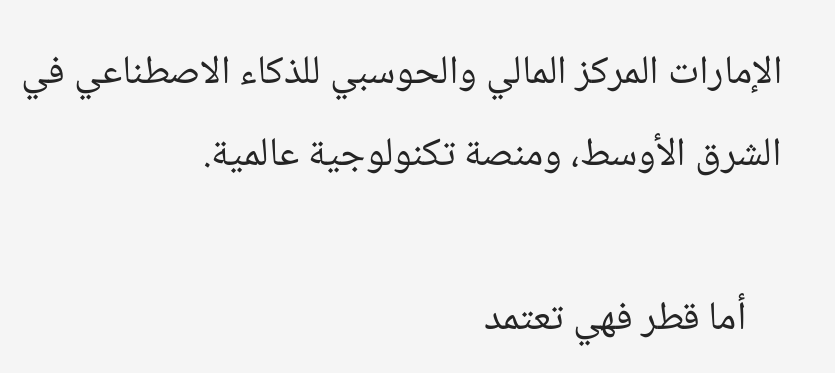الإمارات المركز المالي والحوسبي للذكاء الاصطناعي في الشرق الأوسط، ومنصة تكنولوجية عالمية.

    أما قطر فهي تعتمد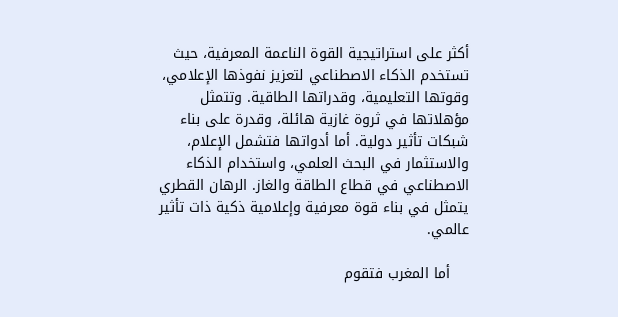أكثر على استراتيجية القوة الناعمة المعرفية، حيث تستخدم الذكاء الاصطناعي لتعزيز نفوذها الإعلامي، وقوتها التعليمية، وقدراتها الطاقية. وتتمثل مؤهلاتها في ثروة غازية هائلة، وقدرة على بناء شبكات تأثير دولية. أما أدواتها فتشمل الإعلام، والاستثمار في البحث العلمي، واستخدام الذكاء الاصطناعي في قطاع الطاقة والغاز. الرهان القطري يتمثل في بناء قوة معرفية وإعلامية ذكية ذات تأثير عالمي.

    أما المغرب فتقوم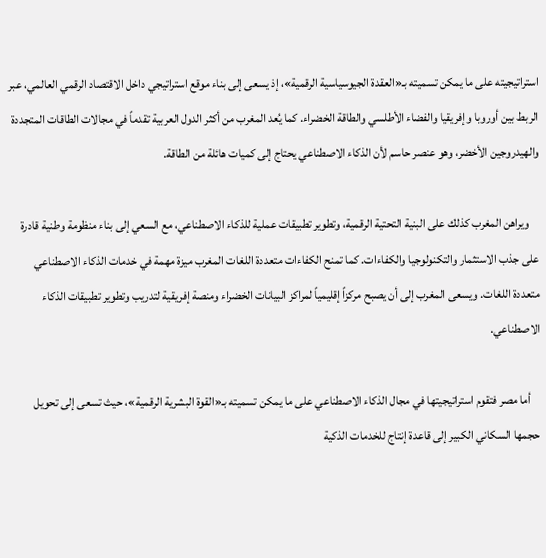استراتيجيته على ما يمكن تسميته بـ«العقدة الجيوسياسية الرقمية»، إذ يسعى إلى بناء موقع استراتيجي داخل الاقتصاد الرقمي العالمي، عبر الربط بين أوروبا وإفريقيا والفضاء الأطلسي والطاقة الخضراء. كما يُعد المغرب من أكثر الدول العربية تقدماً في مجالات الطاقات المتجددة والهيدروجين الأخضر، وهو عنصر حاسم لأن الذكاء الاصطناعي يحتاج إلى كميات هائلة من الطاقة.

    ويراهن المغرب كذلك على البنية التحتية الرقمية، وتطوير تطبيقات عملية للذكاء الاصطناعي، مع السعي إلى بناء منظومة وطنية قادرة على جذب الاستثمار والتكنولوجيا والكفاءات. كما تمنح الكفاءات متعددة اللغات المغرب ميزة مهمة في خدمات الذكاء الاصطناعي متعددة اللغات. ويسعى المغرب إلى أن يصبح مركزاً إقليمياً لمراكز البيانات الخضراء ومنصة إفريقية لتدريب وتطوير تطبيقات الذكاء الاصطناعي.

    أما مصر فتقوم استراتيجيتها في مجال الذكاء الاصطناعي على ما يمكن تسميته بـ«القوة البشرية الرقمية»، حيث تسعى إلى تحويل حجمها السكاني الكبير إلى قاعدة إنتاج للخدمات الذكية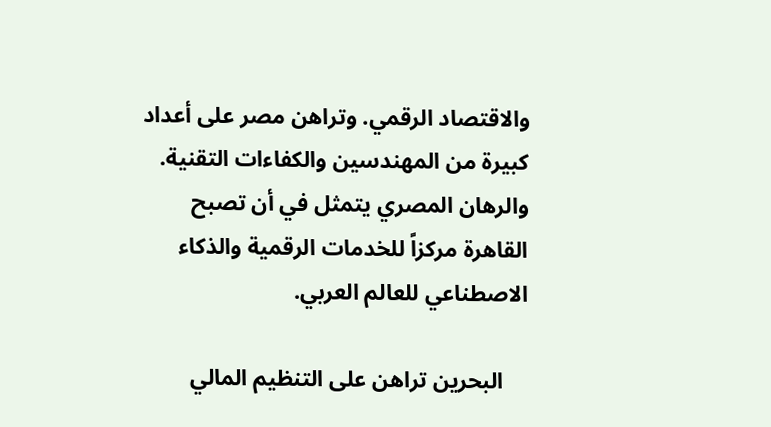والاقتصاد الرقمي. وتراهن مصر على أعداد كبيرة من المهندسين والكفاءات التقنية. والرهان المصري يتمثل في أن تصبح القاهرة مركزاً للخدمات الرقمية والذكاء الاصطناعي للعالم العربي.

    البحرين تراهن على التنظيم المالي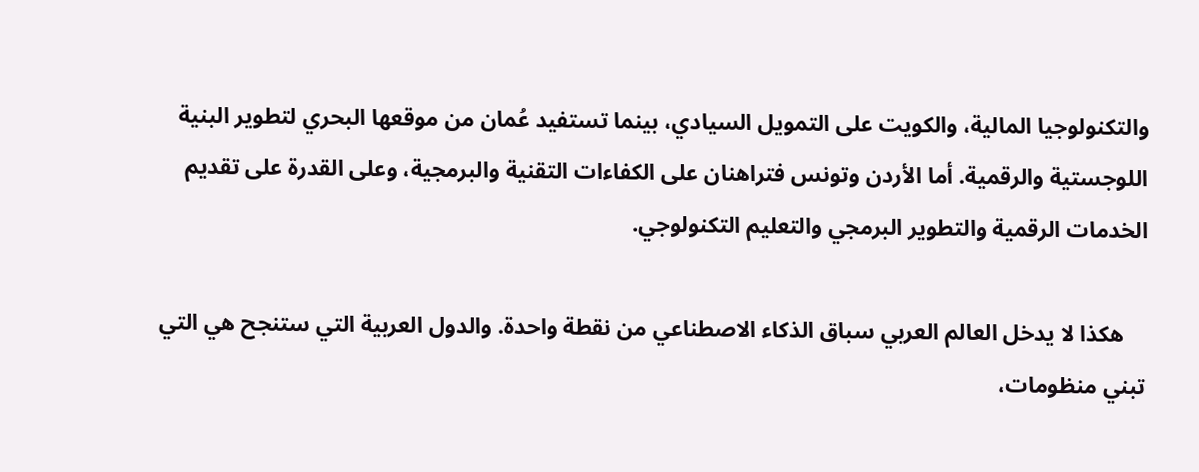والتكنولوجيا المالية، والكويت على التمويل السيادي، بينما تستفيد عُمان من موقعها البحري لتطوير البنية اللوجستية والرقمية. أما الأردن وتونس فتراهنان على الكفاءات التقنية والبرمجية، وعلى القدرة على تقديم الخدمات الرقمية والتطوير البرمجي والتعليم التكنولوجي.

    هكذا لا يدخل العالم العربي سباق الذكاء الاصطناعي من نقطة واحدة. والدول العربية التي ستنجح هي التي تبني منظومات،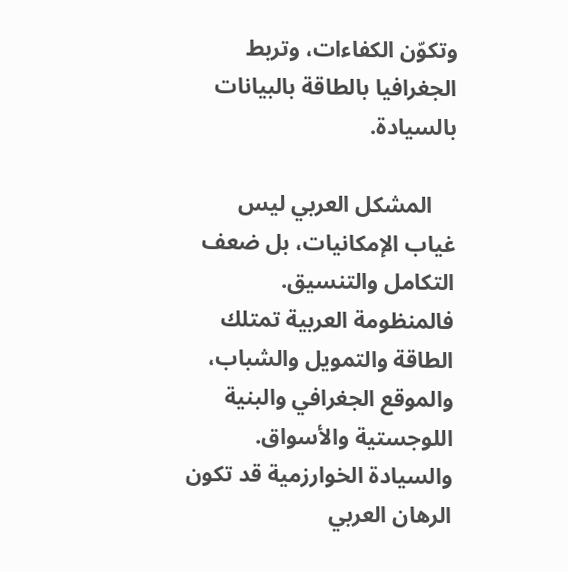وتكوّن الكفاءات، وتربط الجغرافيا بالطاقة بالبيانات بالسيادة.

    المشكل العربي ليس غياب الإمكانيات، بل ضعف التكامل والتنسيق. فالمنظومة العربية تمتلك الطاقة والتمويل والشباب، والموقع الجغرافي والبنية اللوجستية والأسواق. والسيادة الخوارزمية قد تكون الرهان العربي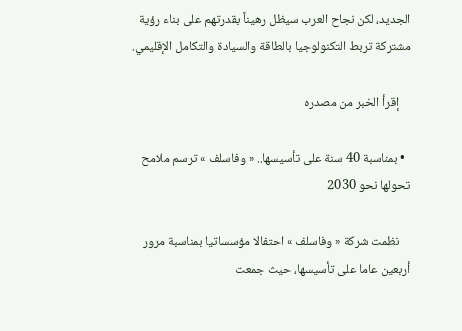الجديد، لكن نجاح العرب سيظل رهيناً بقدرتهم على بناء رؤية مشتركة تربط التكنولوجيا بالطاقة والسيادة والتكامل الإقليمي.

    إقرأ الخبر من مصدره

  • بمناسبة 40 سنة على تأسيسها.. « وفاسلف » ترسم ملامح تحولها نحو 2030

    نظمت شركة « وفاسلف » احتفالا مؤسساتيا بمناسبة مرور أربعين عاما على تأسيسها، حيث جمعت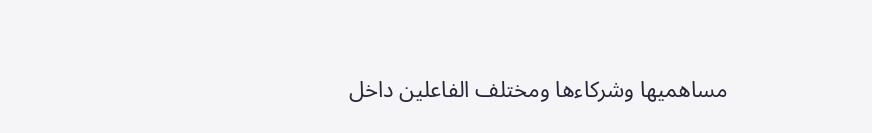مساهميها وشركاءها ومختلف الفاعلين داخل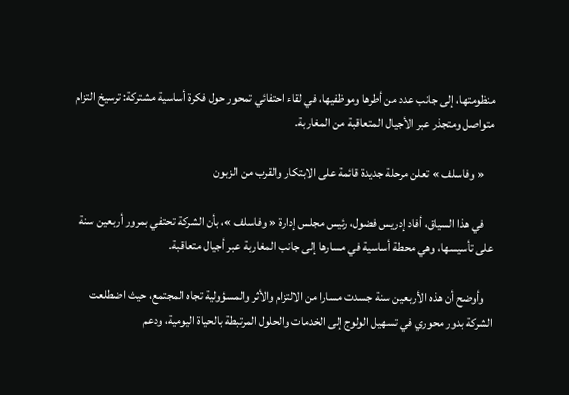منظومتها، إلى جانب عدد من أطرها وموظفيها، في لقاء احتفائي تمحور حول فكرة أساسية مشتركة: ترسيخ التزام متواصل ومتجذر عبر الأجيال المتعاقبة من المغاربة.

    « وفاسلف » تعلن مرحلة جديدة قائمة على الابتكار والقرب من الزبون

    في هذا السياق، أفاد إدريس فضول، رئيس مجلس إدارة « وفاسلف »، بأن الشركة تحتفي بمرور أربعين سنة على تأسيسها، وهي محطة أساسية في مسارها إلى جانب المغاربة عبر أجيال متعاقبة.

    وأوضح أن هذه الأربعين سنة جسدت مسارا من الالتزام والأثر والمسؤولية تجاه المجتمع، حيث اضطلعت الشركة بدور محوري في تسهيل الولوج إلى الخدمات والحلول المرتبطة بالحياة اليومية، ودعم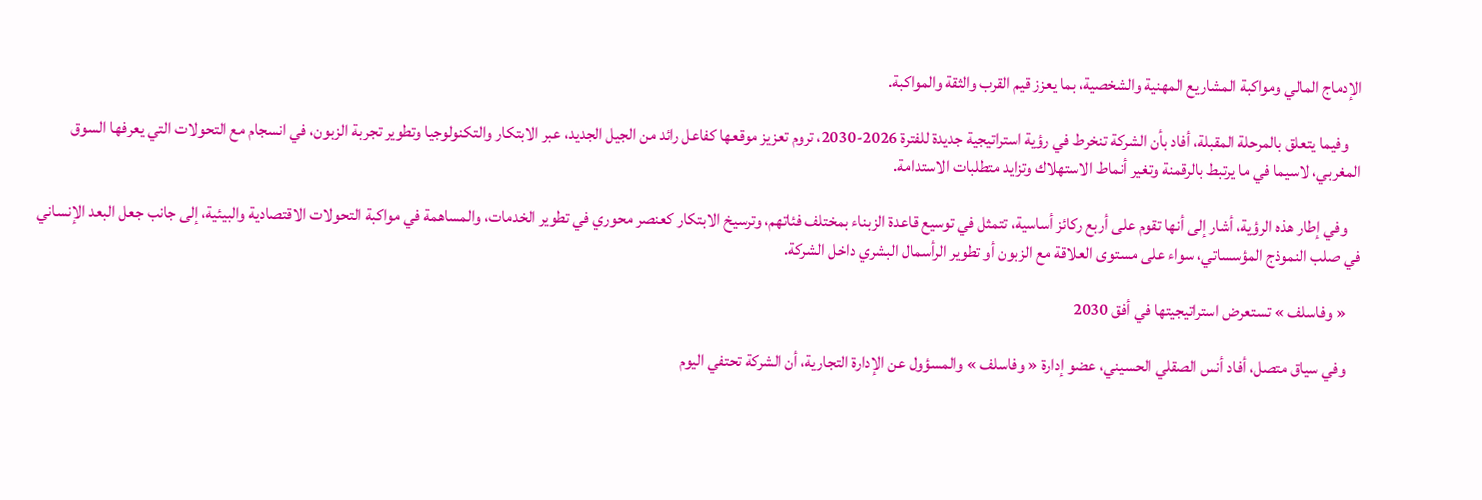الإدماج المالي ومواكبة المشاريع المهنية والشخصية، بما يعزز قيم القرب والثقة والمواكبة.

    وفيما يتعلق بالمرحلة المقبلة، أفاد بأن الشركة تنخرط في رؤية استراتيجية جديدة للفترة 2026-2030، تروم تعزيز موقعها كفاعل رائد من الجيل الجديد، عبر الابتكار والتكنولوجيا وتطوير تجربة الزبون، في انسجام مع التحولات التي يعرفها السوق المغربي، لاسيما في ما يرتبط بالرقمنة وتغير أنماط الاستهلاك وتزايد متطلبات الاستدامة.

    وفي إطار هذه الرؤية، أشار إلى أنها تقوم على أربع ركائز أساسية، تتمثل في توسيع قاعدة الزبناء بمختلف فئاتهم، وترسيخ الابتكار كعنصر محوري في تطوير الخدمات، والمساهمة في مواكبة التحولات الاقتصادية والبيئية، إلى جانب جعل البعد الإنساني في صلب النموذج المؤسساتي، سواء على مستوى العلاقة مع الزبون أو تطوير الرأسمال البشري داخل الشركة.

    « وفاسلف » تستعرض استراتيجيتها في أفق 2030

    وفي سياق متصل، أفاد أنس الصقلي الحسيني، عضو إدارة « وفاسلف » والمسؤول عن الإدارة التجارية، أن الشركة تحتفي اليوم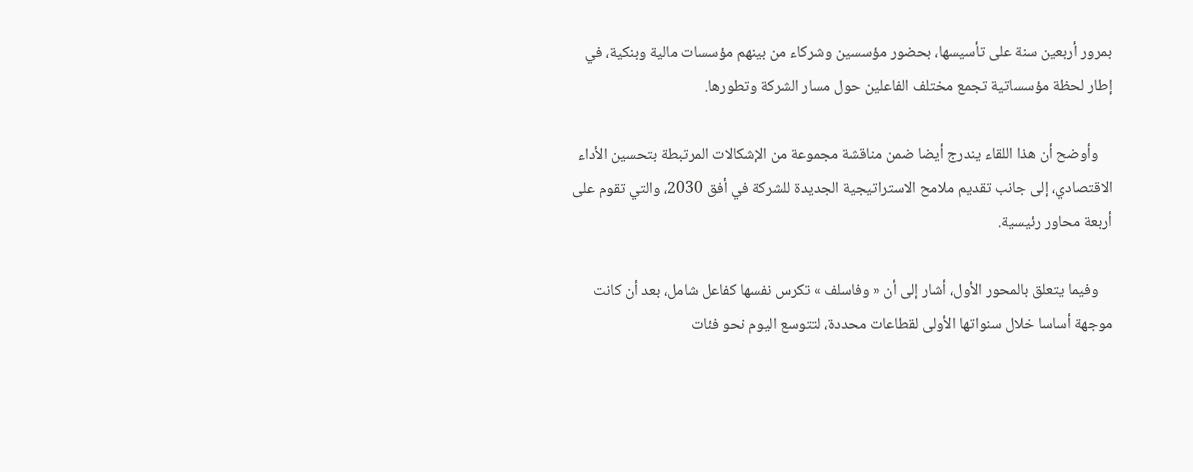بمرور أربعين سنة على تأسيسها، بحضور مؤسسين وشركاء من بينهم مؤسسات مالية وبنكية، في إطار لحظة مؤسساتية تجمع مختلف الفاعلين حول مسار الشركة وتطورها.

    وأوضح أن هذا اللقاء يندرج أيضا ضمن مناقشة مجموعة من الإشكالات المرتبطة بتحسين الأداء الاقتصادي، إلى جانب تقديم ملامح الاستراتيجية الجديدة للشركة في أفق 2030، والتي تقوم على أربعة محاور رئيسية.

    وفيما يتعلق بالمحور الأول، أشار إلى أن « وفاسلف » تكرس نفسها كفاعل شامل، بعد أن كانت موجهة أساسا خلال سنواتها الأولى لقطاعات محددة، لتتوسع اليوم نحو فئات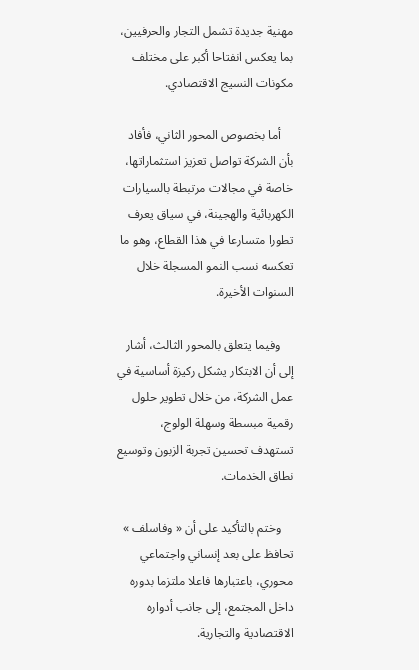مهنية جديدة تشمل التجار والحرفيين، بما يعكس انفتاحا أكبر على مختلف مكونات النسيج الاقتصادي.

    أما بخصوص المحور الثاني، فأفاد بأن الشركة تواصل تعزيز استثماراتها، خاصة في مجالات مرتبطة بالسيارات الكهربائية والهجينة، في سياق يعرف تطورا متسارعا في هذا القطاع، وهو ما تعكسه نسب النمو المسجلة خلال السنوات الأخيرة.

    وفيما يتعلق بالمحور الثالث، أشار إلى أن الابتكار يشكل ركيزة أساسية في عمل الشركة، من خلال تطوير حلول رقمية مبسطة وسهلة الولوج، تستهدف تحسين تجربة الزبون وتوسيع نطاق الخدمات.

    وختم بالتأكيد على أن « وفاسلف » تحافظ على بعد إنساني واجتماعي محوري، باعتبارها فاعلا ملتزما بدوره داخل المجتمع، إلى جانب أدواره الاقتصادية والتجارية.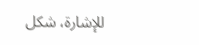للإشارة، شكل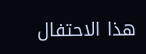هذا الاحتفال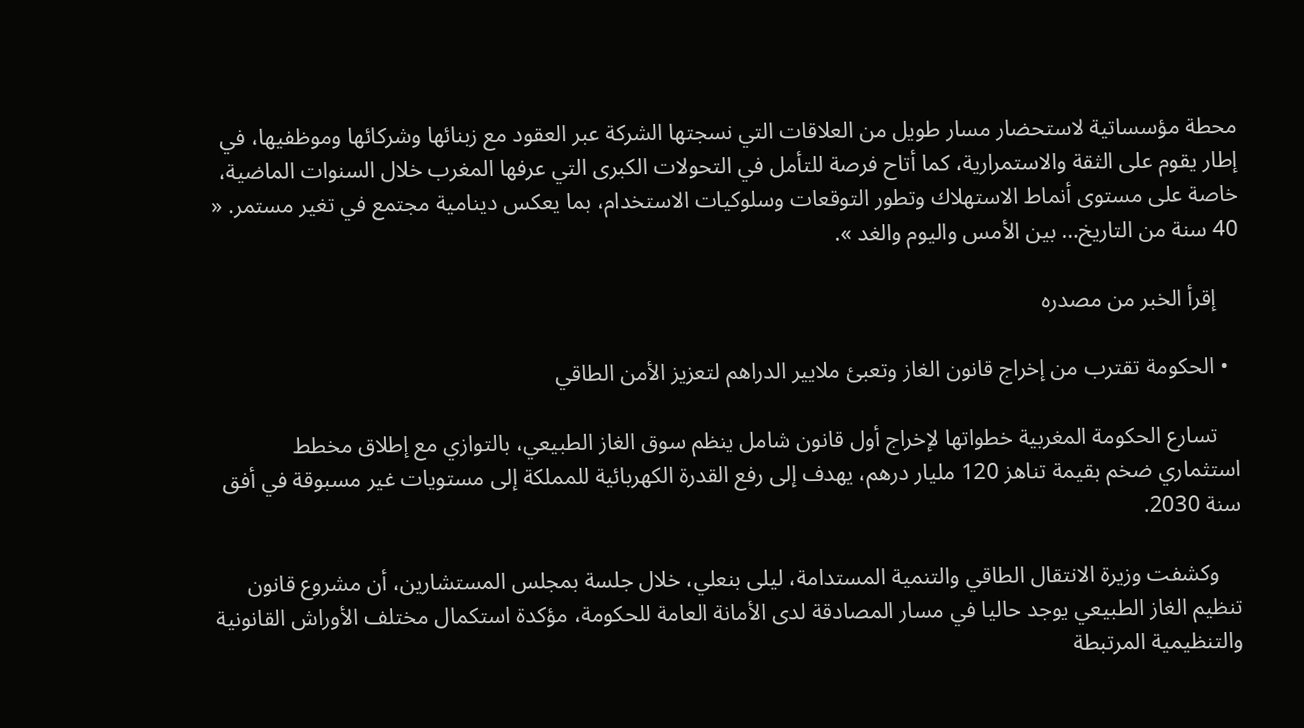محطة مؤسساتية لاستحضار مسار طويل من العلاقات التي نسجتها الشركة عبر العقود مع زبنائها وشركائها وموظفيها، في إطار يقوم على الثقة والاستمرارية، كما أتاح فرصة للتأمل في التحولات الكبرى التي عرفها المغرب خلال السنوات الماضية، خاصة على مستوى أنماط الاستهلاك وتطور التوقعات وسلوكيات الاستخدام، بما يعكس دينامية مجتمع في تغير مستمر. « 40 سنة من التاريخ… بين الأمس واليوم والغد ».

    إقرأ الخبر من مصدره

  • الحكومة تقترب من إخراج قانون الغاز وتعبئ ملايير الدراهم لتعزيز الأمن الطاقي

    تسارع الحكومة المغربية خطواتها لإخراج أول قانون شامل ينظم سوق الغاز الطبيعي، بالتوازي مع إطلاق مخطط استثماري ضخم بقيمة تناهز 120 مليار درهم، يهدف إلى رفع القدرة الكهربائية للمملكة إلى مستويات غير مسبوقة في أفق سنة 2030.

    وكشفت وزيرة الانتقال الطاقي والتنمية المستدامة، ليلى بنعلي، خلال جلسة بمجلس المستشارين، أن مشروع قانون تنظيم الغاز الطبيعي يوجد حاليا في مسار المصادقة لدى الأمانة العامة للحكومة، مؤكدة استكمال مختلف الأوراش القانونية والتنظيمية المرتبطة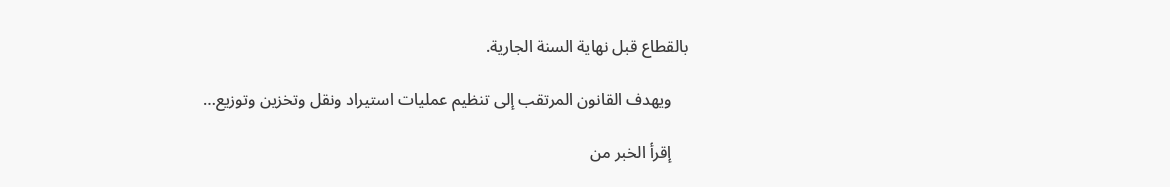بالقطاع قبل نهاية السنة الجارية.

    ويهدف القانون المرتقب إلى تنظيم عمليات استيراد ونقل وتخزين وتوزيع…

    إقرأ الخبر من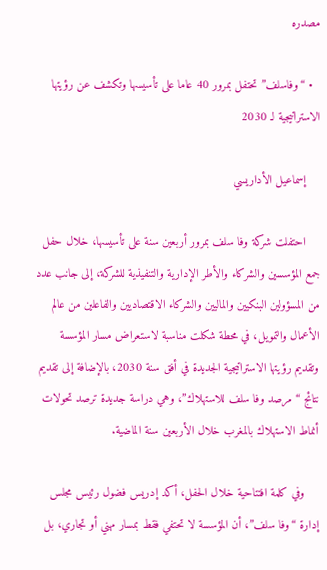مصدره

  • “وفاسلف” تحتفل بمرور 40 عاما على تأسيسها وتكشف عن رؤيتها الاستراتيجية لـ 2030

    إسماعيل الأداريسي

    احتفلت شركة وفا سلف بمرور أربعين سنة على تأسيسها، خلال حفل جمع المؤسسين والشركاء والأطر الإدارية والتنفيذية للشركة، إلى جانب عدد من المسؤولين البنكيين والماليين والشركاء الاقتصاديين والفاعلين من عالم الأعمال والتمويل، في محطة شكلت مناسبة لاستعراض مسار المؤسسة وتقديم رؤيتها الاستراتيجية الجديدة في أفق سنة 2030، بالإضافة إلى تقديم نتائج “مرصد وفا سلف للاستهلاك”، وهي دراسة جديدة ترصد تحولات أنماط الاستهلاك بالمغرب خلال الأربعين سنة الماضية.

    وفي كلمة افتتاحية خلال الحفل، أكد إدريس فضول رئيس مجلس إدارة “وفا سلف”، أن المؤسسة لا تحتفي فقط بمسار مهني أو تجاري، بل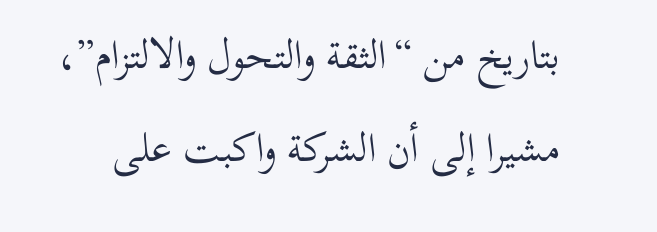بتاريخ من “الثقة والتحول والالتزام”، مشيرا إلى أن الشركة واكبت على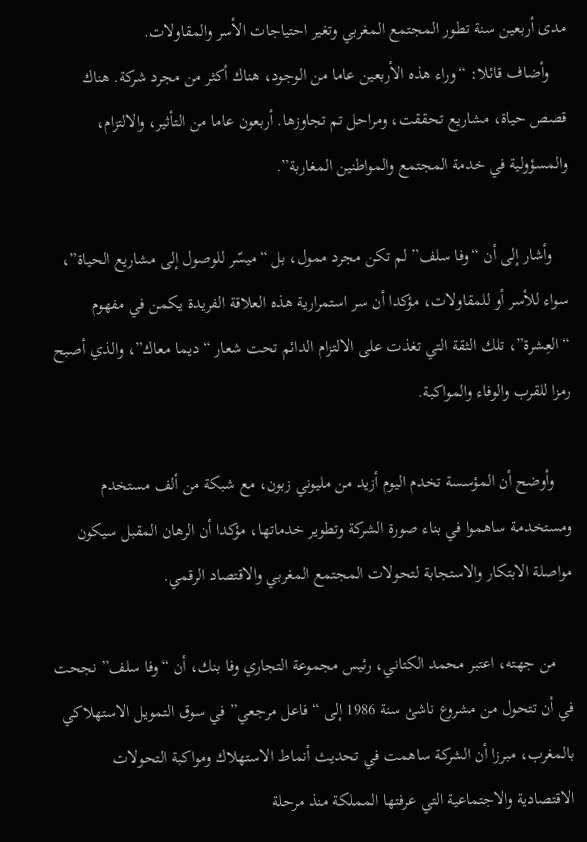مدى أربعين سنة تطور المجتمع المغربي وتغير احتياجات الأسر والمقاولات.
    وأضاف قائلا: “وراء هذه الأربعين عاما من الوجود، هناك أكثر من مجرد شركة. هناك قصص حياة، مشاريع تحققت، ومراحل تم تجاوزها. أربعون عاما من التأثير، والالتزام، والمسؤولية في خدمة المجتمع والمواطنين المغاربة”.

    وأشار إلى أن “وفا سلف” لم تكن مجرد ممول، بل “ميسّر للوصول إلى مشاريع الحياة”، سواء للأسر أو للمقاولات، مؤكدا أن سر استمرارية هذه العلاقة الفريدة يكمن في مفهوم “العِشرة”، تلك الثقة التي تغذت على الالتزام الدائم تحت شعار “ديما معاك”، والذي أصبح رمزا للقرب والوفاء والمواكبة.

    وأوضح أن المؤسسة تخدم اليوم أزيد من مليوني زبون، مع شبكة من ألف مستخدم ومستخدمـة ساهموا في بناء صورة الشركة وتطوير خدماتها، مؤكدا أن الرهان المقبل سيكون مواصلة الابتكار والاستجابة لتحولات المجتمع المغربي والاقتصاد الرقمي.

    من جهته، اعتبر محمد الكتاني، رئيس مجموعة التجاري وفا بنك، أن “وفا سلف” نجحت في أن تتحول من مشروع ناشئ سنة 1986 إلى “فاعل مرجعي” في سوق التمويل الاستهلاكي بالمغرب، مبرزا أن الشركة ساهمت في تحديث أنماط الاستهلاك ومواكبة التحولات الاقتصادية والاجتماعية التي عرفتها المملكة منذ مرحلة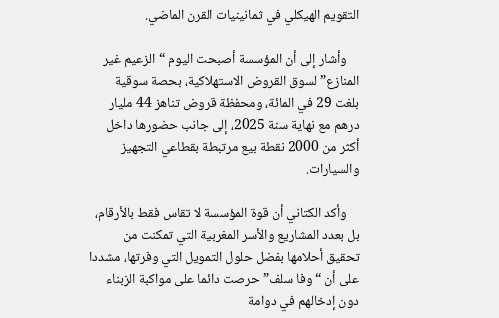التقويم الهيكلي في ثمانينيات القرن الماضي.

    وأشار إلى أن المؤسسة أصبحت اليوم “الزعيم غير المنازع” لسوق القروض الاستهلاكية، بحصة سوقية بلغت 29 في المائة، ومحفظة قروض تناهز 44 مليار درهم مع نهاية سنة 2025، إلى جانب حضورها داخل أكثر من 2000 نقطة بيع مرتبطة بقطاعي التجهيز والسيارات.

    وأكد الكتاني أن قوة المؤسسة لا تقاس فقط بالأرقام، بل بعدد المشاريع والأسر المغربية التي تمكنت من تحقيق أحلامها بفضل حلول التمويل التي وفرتها، مشددا على أن “وفا سلف” حرصت دائما على مواكبة الزبناء دون إدخالهم في دوامة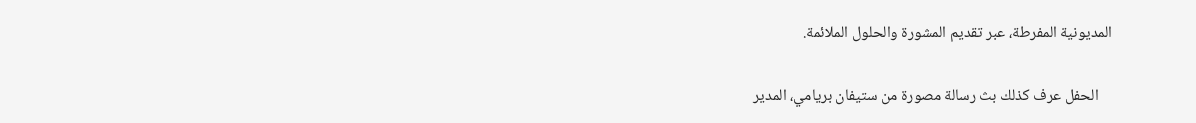المديونية المفرطة، عبر تقديم المشورة والحلول الملائمة.

    الحفل عرف كذلك بث رسالة مصورة من ستيفان بريامي، المدير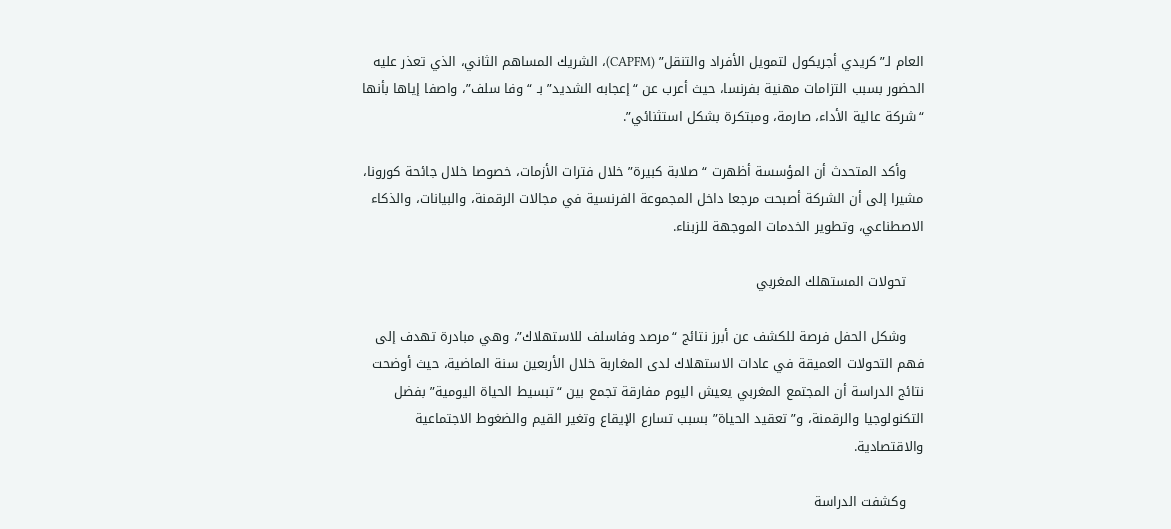العام لـ”كريدي أجريكول لتمويل الأفراد والتنقل” (CAPFM)، الشريك المساهم الثاني، الذي تعذر عليه الحضور بسبب التزامات مهنية بفرنسا، حيث أعرب عن “إعجابه الشديد” بـ “وفا سلف”، واصفا إياها بأنها “شركة عالية الأداء، صارمة، ومبتكرة بشكل استثنائي”.

    وأكد المتحدث أن المؤسسة أظهرت “صلابة كبيرة” خلال فترات الأزمات، خصوصا خلال جائحة كورونا، مشيرا إلى أن الشركة أصبحت مرجعا داخل المجموعة الفرنسية في مجالات الرقمنة، والبيانات، والذكاء الاصطناعي، وتطوير الخدمات الموجهة للزبناء.

    تحولات المستهلك المغربي

    وشكل الحفل فرصة للكشف عن أبرز نتائج “مرصد وفاسلف للاستهلاك”، وهي مبادرة تهدف إلى فهم التحولات العميقة في عادات الاستهلاك لدى المغاربة خلال الأربعين سنة الماضية، حيث أوضحت نتائج الدراسة أن المجتمع المغربي يعيش اليوم مفارقة تجمع بين “تبسيط الحياة اليومية” بفضل التكنولوجيا والرقمنة، و”تعقيد الحياة” بسبب تسارع الإيقاع وتغير القيم والضغوط الاجتماعية والاقتصادية.

    وكشفت الدراسة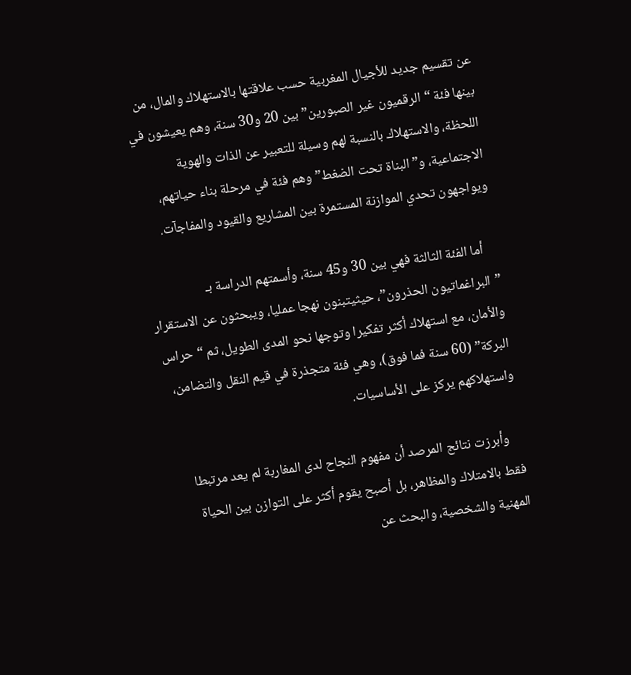عن تقسيم جديد للأجيال المغربية حسب علاقتها بالاستهلاك والمال، من بينها فئة “الرقميون غير الصبورين” بين 20 و30 سنة، وهم يعيشون في اللحظة، والاستهلاك بالنسبة لهم وسيلة للتعبير عن الذات والهوية الاجتماعية، و”البناة تحت الضغط” وهم فئة في مرحلة بناء حياتهم، ويواجهون تحدي الموازنة المستمرة بين المشاريع والقيود والمفاجآت.

    أما الفئة الثالثة فهي بين 30 و45 سنة، وأسمتهم الدراسة بـ ”البراغماتيون الحذرون”، حيثيتبنون نهجا عمليا، ويبحثون عن الاستقرار والأمان، مع استهلاك أكثر تفكيرا وتوجها نحو المدى الطويل، ثم “حراس البركة” (60 سنة فما فوق)، وهي فئة متجذرة في قيم النقل والتضامن، واستهلاكهم يركز على الأساسيات.

    وأبرزت نتائج المرصد أن مفهوم النجاح لدى المغاربة لم يعد مرتبطا فقط بالامتلاك والمظاهر، بل أصبح يقوم أكثر على التوازن بين الحياة المهنية والشخصية، والبحث عن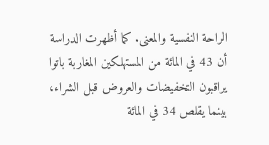الراحة النفسية والمعنى. كما أظهرت الدراسة أن 43 في المائة من المستهلكين المغاربة باتوا يراقبون التخفيضات والعروض قبل الشراء، بينما يقلص 34 في المائة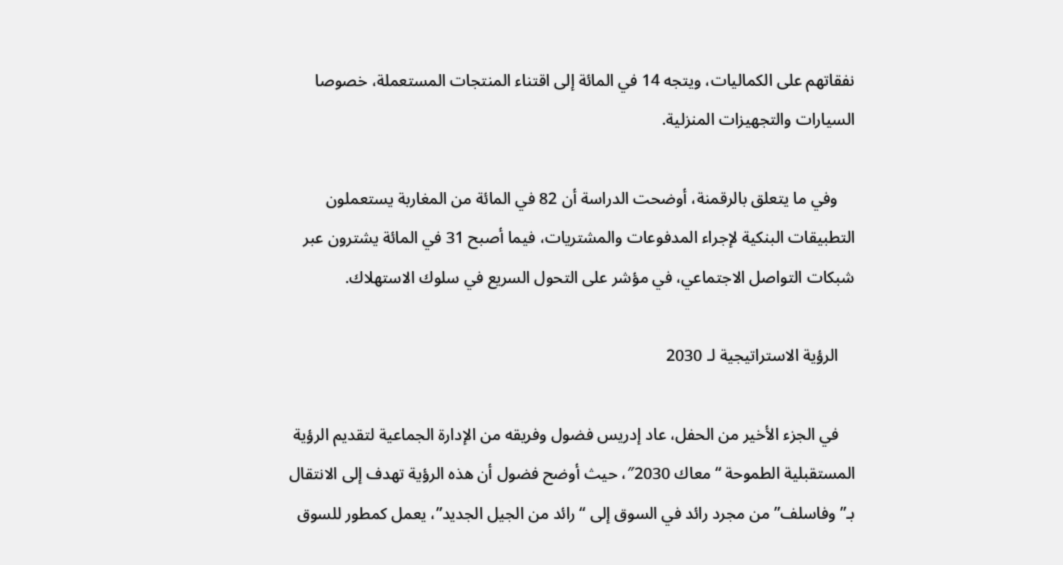نفقاتهم على الكماليات، ويتجه 14 في المائة إلى اقتناء المنتجات المستعملة، خصوصا السيارات والتجهيزات المنزلية.

    وفي ما يتعلق بالرقمنة، أوضحت الدراسة أن 82 في المائة من المغاربة يستعملون التطبيقات البنكية لإجراء المدفوعات والمشتريات، فيما أصبح 31 في المائة يشترون عبر شبكات التواصل الاجتماعي، في مؤشر على التحول السريع في سلوك الاستهلاك.

    الرؤية الاستراتيجية لـ 2030

    في الجزء الأخير من الحفل، عاد إدريس فضول وفريقه من الإدارة الجماعية لتقديم الرؤية المستقبلية الطموحة “معاك 2030″، حيث أوضح فضول أن هذه الرؤية تهدف إلى الانتقال بـ”وفاسلف” من مجرد رائد في السوق إلى “رائد من الجيل الجديد”، يعمل كمطور للسوق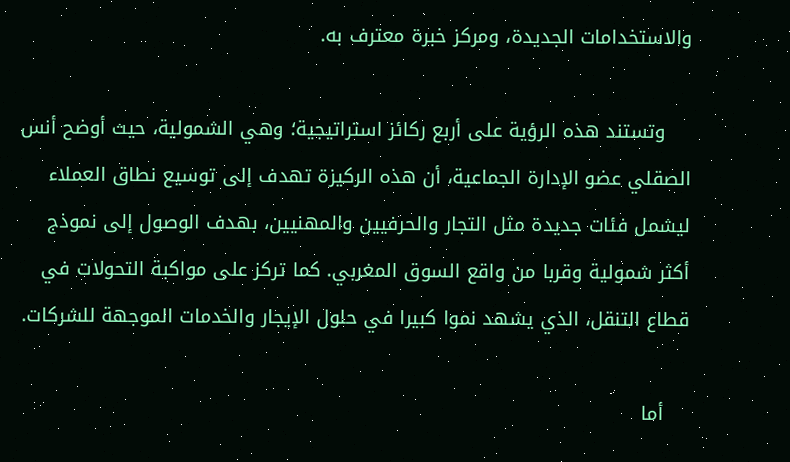والاستخدامات الجديدة، ومركز خبرة معترف به.

    وتستند هذه الرؤية على أربع ركائز استراتيجية؛ وهي الشمولية، حيث أوضح أنس الصقلي عضو الإدارة الجماعية، أن هذه الركيزة تهدف إلى توسيع نطاق العملاء ليشمل فئات جديدة مثل التجار والحرفيين والمهنيين، بهدف الوصول إلى نموذج أكثر شمولية وقربا من واقع السوق المغربي. كما تركز على مواكبة التحولات في قطاع التنقل، الذي يشهد نموا كبيرا في حلول الإيجار والخدمات الموجهة للشركات.

    أما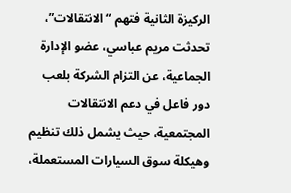الركيزة الثانية فتهم “الانتقالات”، تحدثت مريم عباسي، عضو الإدارة الجماعية، عن التزام الشركة بلعب دور فاعل في دعم الانتقالات المجتمعية، حيث يشمل ذلك تنظيم وهيكلة سوق السيارات المستعملة،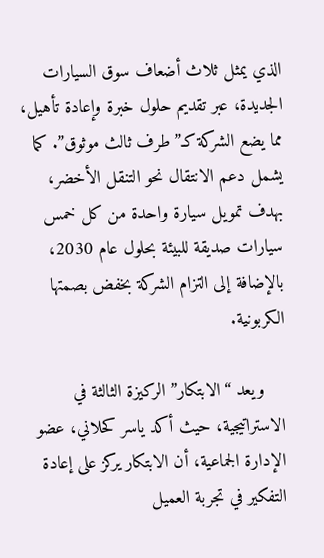الذي يمثل ثلاث أضعاف سوق السيارات الجديدة، عبر تقديم حلول خبرة وإعادة تأهيل، مما يضع الشركة كـ”طرف ثالث موثوق”. كما يشمل دعم الانتقال نحو التنقل الأخضر، بهدف تمويل سيارة واحدة من كل خمس سيارات صديقة للبيئة بحلول عام 2030، بالإضافة إلى التزام الشركة بخفض بصمتها الكربونية.

    ويعد “الابتكار” الركيزة الثالثة في الاستراتيجية، حيث أكد ياسر كحلاني، عضو الإدارة الجماعية، أن الابتكار يركز على إعادة التفكير في تجربة العميل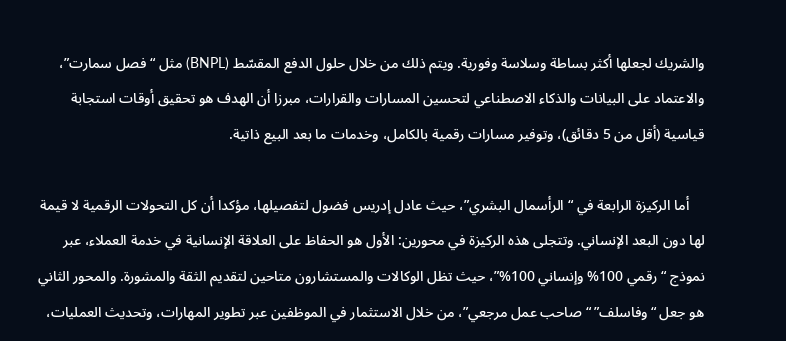والشريك لجعلها أكثر بساطة وسلاسة وفورية. ويتم ذلك من خلال حلول الدفع المقسّط (BNPL) مثل “فصل سمارت”، والاعتماد على البيانات والذكاء الاصطناعي لتحسين المسارات والقرارات، مبرزا أن الهدف هو تحقيق أوقات استجابة قياسية (أقل من 5 دقائق)، وتوفير مسارات رقمية بالكامل، وخدمات ما بعد البيع ذاتية.

    أما الركيزة الرابعة في “الرأسمال البشري”، حيث عادل إدريس فضول لتفصيلها، مؤكدا أن كل التحولات الرقمية لا قيمة لها دون البعد الإنساني. وتتجلى هذه الركيزة في محورين: الأول هو الحفاظ على العلاقة الإنسانية في خدمة العملاء، عبر نموذج “رقمي 100% وإنساني 100%”، حيث تظل الوكالات والمستشارون متاحين لتقديم الثقة والمشورة. والمحور الثاني هو جعل “وفاسلف” “صاحب عمل مرجعي”، من خلال الاستثمار في الموظفين عبر تطوير المهارات، وتحديث العمليات،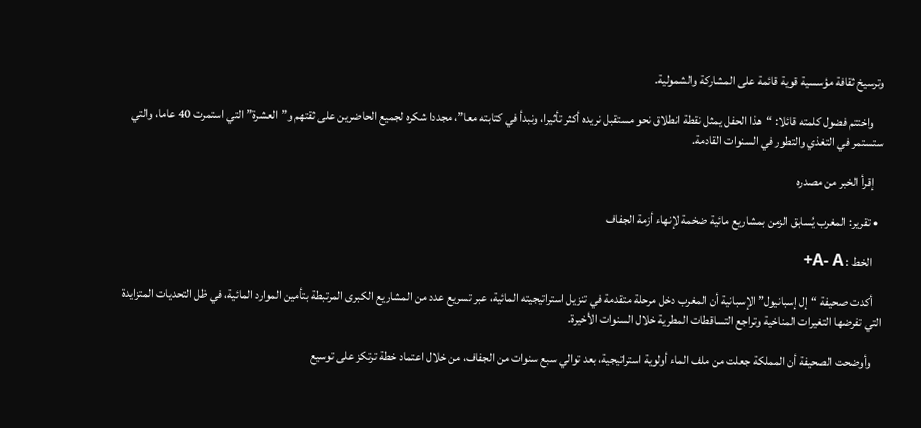وترسيخ ثقافة مؤسسية قوية قائمة على المشاركة والشمولية.

    واختتم فضول كلمته قائلا: “هذا الحفل يمثل نقطة انطلاق نحو مستقبل نريده أكثر تأثيرا، ونبدأ في كتابته معا”، مجددا شكره لجميع الحاضرين على ثقتهم و”العشرة” التي استمرت 40 عاما، والتي ستستمر في التغذي والتطور في السنوات القادمة.

    إقرأ الخبر من مصدره

  • تقرير: المغرب يُسابق الزمن بمشاريع مائية ضخمة لإنهاء أزمة الجفاف

    الخط : A- A+

    أكدت صحيفة “إل إسبانيول” الإسبانية أن المغرب دخل مرحلة متقدمة في تنزيل استراتيجيته المائية، عبر تسريع عدد من المشاريع الكبرى المرتبطة بتأمين الموارد المائية، في ظل التحديات المتزايدة التي تفرضها التغيرات المناخية وتراجع التساقطات المطرية خلال السنوات الأخيرة.

    وأوضحت الصحيفة أن المملكة جعلت من ملف الماء أولوية استراتيجية، بعد توالي سبع سنوات من الجفاف، من خلال اعتماد خطة ترتكز على توسيع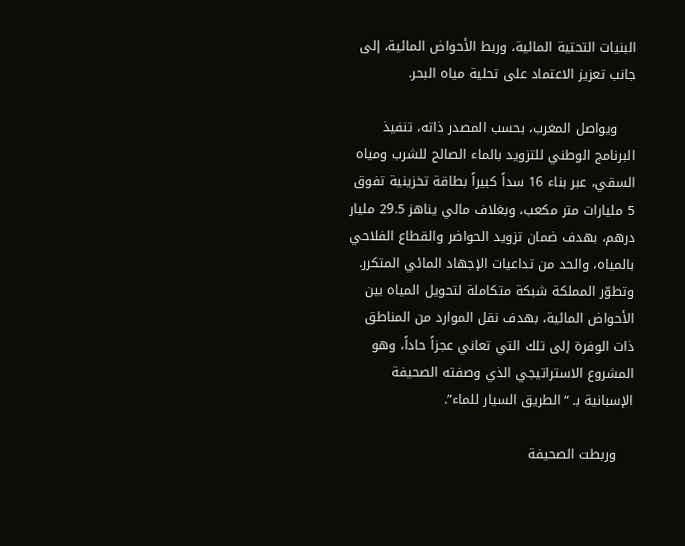البنيات التحتية المائية، وربط الأحواض المائية، إلى جانب تعزيز الاعتماد على تحلية مياه البحر.

    ويواصل المغرب، بحسب المصدر ذاته، تنفيذ البرنامج الوطني للتزويد بالماء الصالح للشرب ومياه السقي، عبر بناء 16 سداً كبيراً بطاقة تخزينية تفوق 5 مليارات متر مكعب، وبغلاف مالي يناهز 29.5 مليار درهم، بهدف ضمان تزويد الحواضر والقطاع الفلاحي بالمياه، والحد من تداعيات الإجهاد المائي المتكرر. وتطوّر المملكة شبكة متكاملة لتحويل المياه بين الأحواض المائية، بهدف نقل الموارد من المناطق ذات الوفرة إلى تلك التي تعاني عجزاً حاداً، وهو المشروع الاستراتيجي الذي وصفته الصحيفة الإسبانية بـ “الطريق السيار للماء”.

    وربطت الصحيفة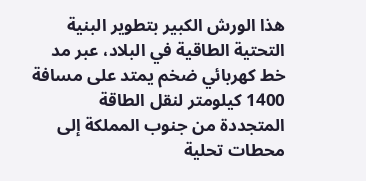هذا الورش الكبير بتطوير البنية التحتية الطاقية في البلاد، عبر مد خط كهربائي ضخم يمتد على مسافة 1400 كيلومتر لنقل الطاقة المتجددة من جنوب المملكة إلى محطات تحلية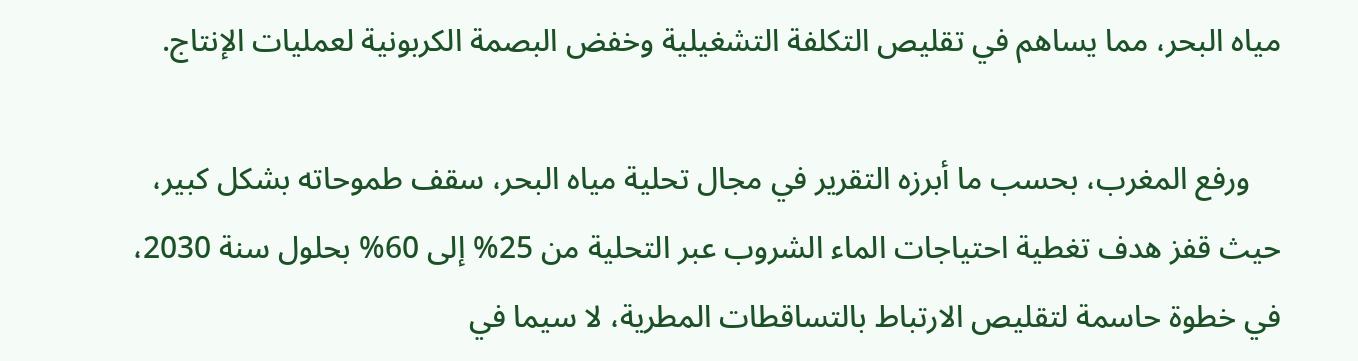مياه البحر، مما يساهم في تقليص التكلفة التشغيلية وخفض البصمة الكربونية لعمليات الإنتاج.

    ورفع المغرب، بحسب ما أبرزه التقرير في مجال تحلية مياه البحر، سقف طموحاته بشكل كبير، حيث قفز هدف تغطية احتياجات الماء الشروب عبر التحلية من 25% إلى 60% بحلول سنة 2030، في خطوة حاسمة لتقليص الارتباط بالتساقطات المطرية، لا سيما في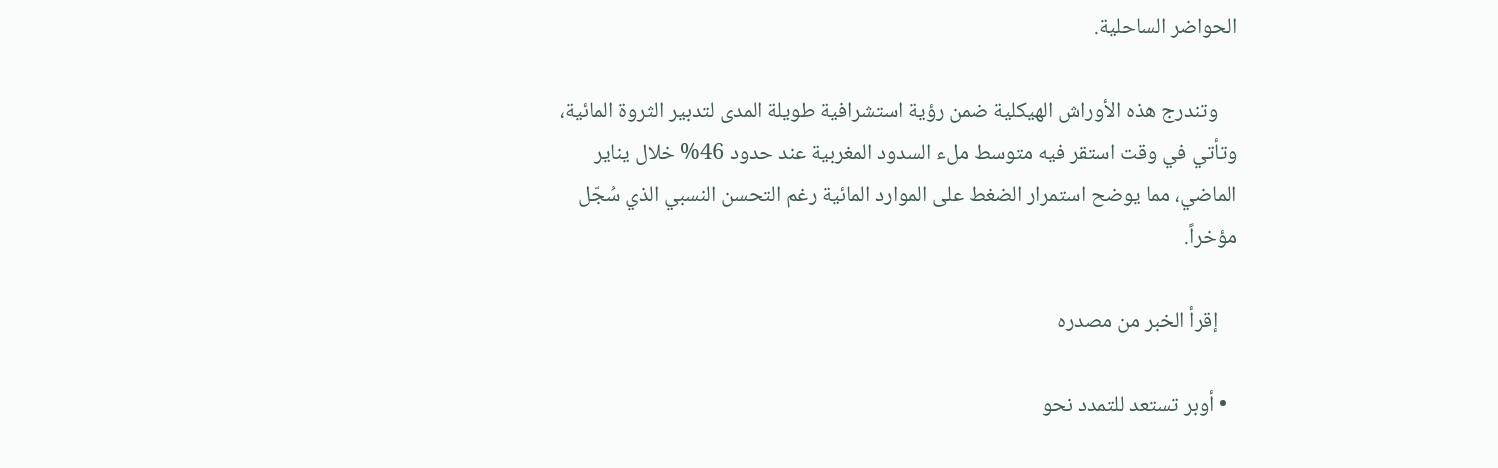الحواضر الساحلية.

    وتندرج هذه الأوراش الهيكلية ضمن رؤية استشرافية طويلة المدى لتدبير الثروة المائية، وتأتي في وقت استقر فيه متوسط ملء السدود المغربية عند حدود 46% خلال يناير الماضي، مما يوضح استمرار الضغط على الموارد المائية رغم التحسن النسبي الذي سُجّل مؤخراً.

    إقرأ الخبر من مصدره

  • أوبر تستعد للتمدد نحو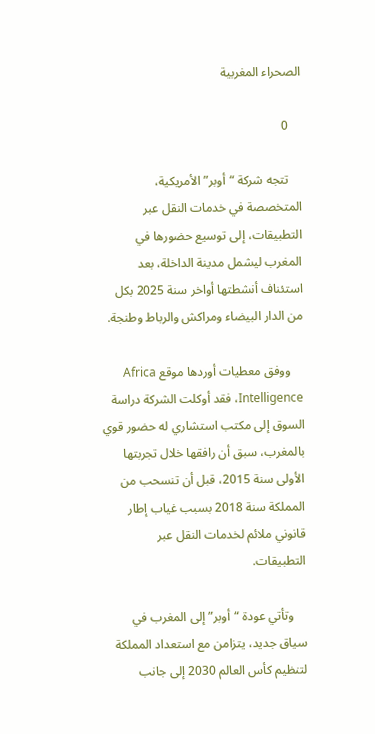الصحراء المغربية

    0

    تتجه شركة “أوبر” الأمريكية، المتخصصة في خدمات النقل عبر التطبيقات، إلى توسيع حضورها في المغرب ليشمل مدينة الداخلة، بعد استئناف أنشطتها أواخر سنة 2025 بكل من الدار البيضاء ومراكش والرباط وطنجة.

    ووفق معطيات أوردها موقع Africa Intelligence، فقد أوكلت الشركة دراسة السوق إلى مكتب استشاري له حضور قوي بالمغرب، سبق أن رافقها خلال تجربتها الأولى سنة 2015، قبل أن تنسحب من المملكة سنة 2018 بسبب غياب إطار قانوني ملائم لخدمات النقل عبر التطبيقات.

    وتأتي عودة “أوبر” إلى المغرب في سياق جديد، يتزامن مع استعداد المملكة لتنظيم كأس العالم 2030 إلى جانب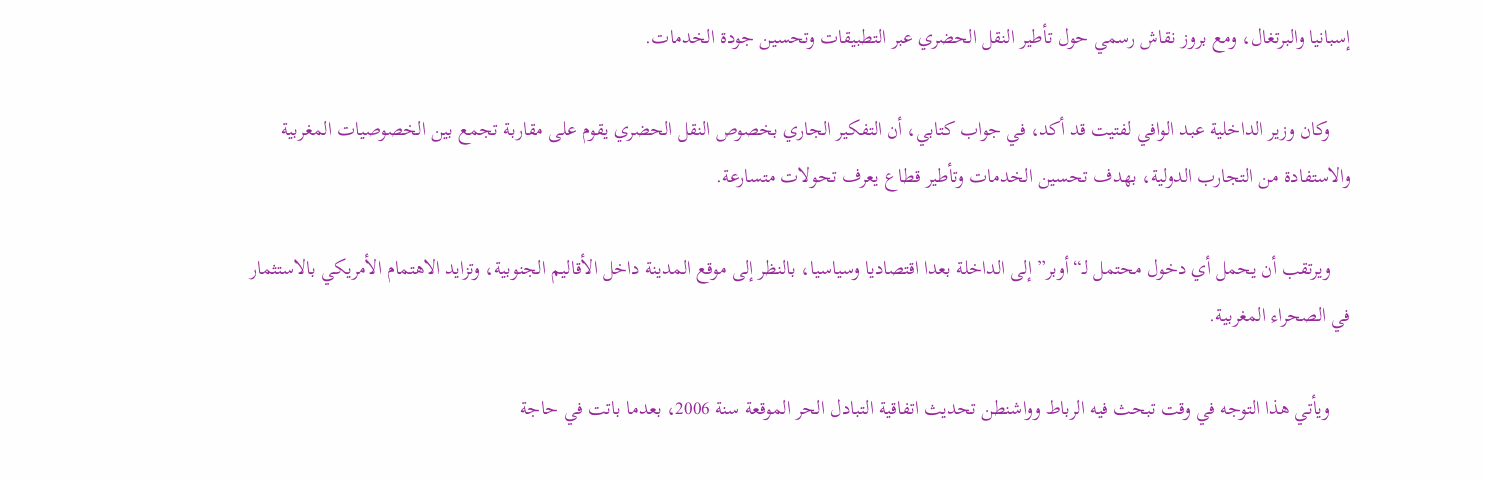إسبانيا والبرتغال، ومع بروز نقاش رسمي حول تأطير النقل الحضري عبر التطبيقات وتحسين جودة الخدمات.

    وكان وزير الداخلية عبد الوافي لفتيت قد أكد، في جواب كتابي، أن التفكير الجاري بخصوص النقل الحضري يقوم على مقاربة تجمع بين الخصوصيات المغربية والاستفادة من التجارب الدولية، بهدف تحسين الخدمات وتأطير قطاع يعرف تحولات متسارعة.

    ويرتقب أن يحمل أي دخول محتمل لـ“أوبر” إلى الداخلة بعدا اقتصاديا وسياسيا، بالنظر إلى موقع المدينة داخل الأقاليم الجنوبية، وتزايد الاهتمام الأمريكي بالاستثمار في الصحراء المغربية.

    ويأتي هذا التوجه في وقت تبحث فيه الرباط وواشنطن تحديث اتفاقية التبادل الحر الموقعة سنة 2006، بعدما باتت في حاجة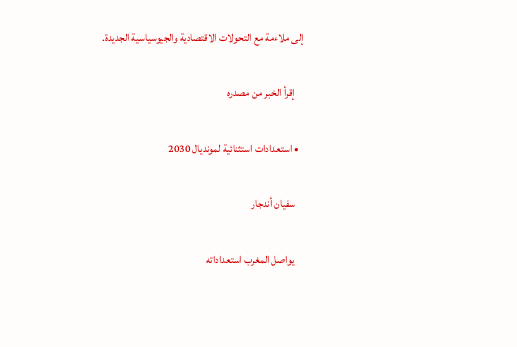إلى ملاءمة مع التحولات الاقتصادية والجيوسياسية الجديدة.

    إقرأ الخبر من مصدره

  • استعدادات استثنائية لمونديال 2030

    سفيان أندجار

    يواصل المغرب استعداداته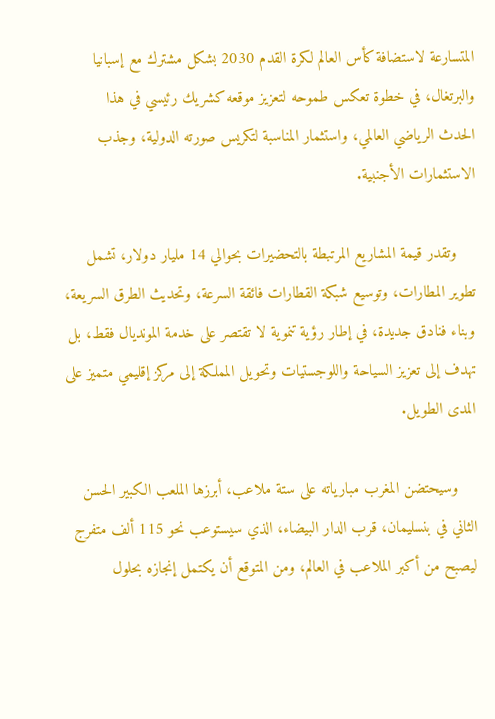المتسارعة لاستضافة كأس العالم لكرة القدم 2030 بشكل مشترك مع إسبانيا والبرتغال، في خطوة تعكس طموحه لتعزيز موقعه كشريك رئيسي في هذا الحدث الرياضي العالمي، واستثمار المناسبة لتكريس صورته الدولية، وجذب الاستثمارات الأجنبية.

    وتقدر قيمة المشاريع المرتبطة بالتحضيرات بحوالي 14 مليار دولار، تشمل تطوير المطارات، وتوسيع شبكة القطارات فائقة السرعة، وتحديث الطرق السريعة، وبناء فنادق جديدة، في إطار رؤية تنموية لا تقتصر على خدمة المونديال فقط، بل تهدف إلى تعزيز السياحة واللوجستيات وتحويل المملكة إلى مركز إقليمي متميز على المدى الطويل.

    وسيحتضن المغرب مبارياته على ستة ملاعب، أبرزها الملعب الكبير الحسن الثاني في بنسليمان، قرب الدار البيضاء، الذي سيستوعب نحو 115 ألف متفرج ليصبح من أكبر الملاعب في العالم، ومن المتوقع أن يكتمل إنجازه بحلول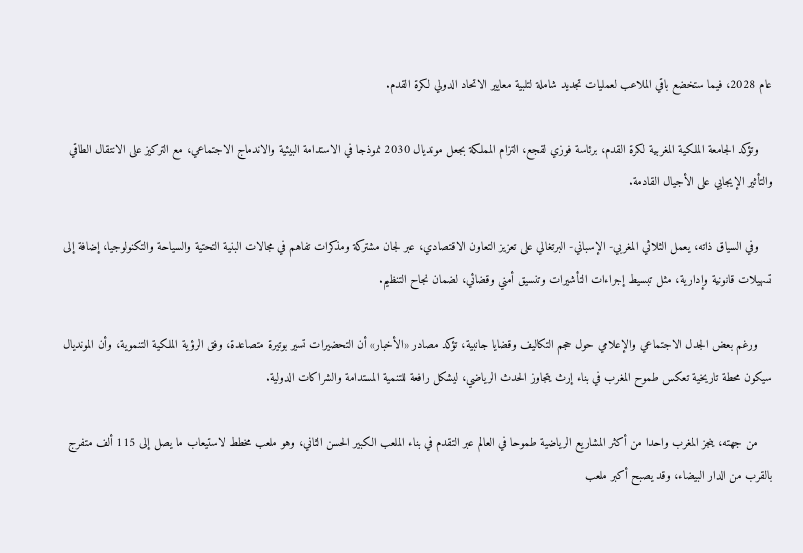عام 2028، فيما ستخضع باقي الملاعب لعمليات تجديد شاملة لتلبية معايير الاتحاد الدولي لكرة القدم.

    وتؤكد الجامعة الملكية المغربية لكرة القدم، برئاسة فوزي لقجع، التزام المملكة بجعل مونديال 2030 نموذجا في الاستدامة البيئية والاندماج الاجتماعي، مع التركيز على الانتقال الطاقي والتأثير الإيجابي على الأجيال القادمة.

    وفي السياق ذاته، يعمل الثلاثي المغربي- الإسباني- البرتغالي على تعزيز التعاون الاقتصادي، عبر لجان مشتركة ومذكرات تفاهم في مجالات البنية التحتية والسياحة والتكنولوجيا، إضافة إلى تسهيلات قانونية وإدارية، مثل تبسيط إجراءات التأشيرات وتنسيق أمني وقضائي، لضمان نجاح التنظيم.

    ورغم بعض الجدل الاجتماعي والإعلامي حول حجم التكاليف وقضايا جانبية، تؤكد مصادر «الأخبار» أن التحضيرات تسير بوتيرة متصاعدة، وفق الرؤية الملكية التنموية، وأن المونديال سيكون محطة تاريخية تعكس طموح المغرب في بناء إرث يتجاوز الحدث الرياضي، ليشكل رافعة للتنمية المستدامة والشراكات الدولية.

    من جهته، ينجز المغرب واحدا من أكثر المشاريع الرياضية طموحا في العالم عبر التقدم في بناء الملعب الكبير الحسن الثاني، وهو ملعب مخطط لاستيعاب ما يصل إلى 115 ألف متفرج بالقرب من الدار البيضاء، وقد يصبح أكبر ملعب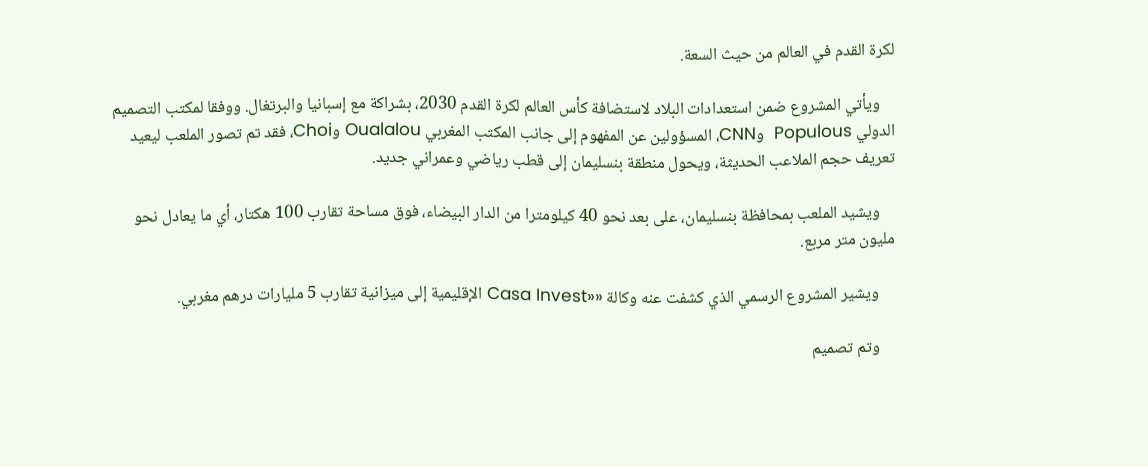لكرة القدم في العالم من حيث السعة.

    ويأتي المشروع ضمن استعدادات البلاد لاستضافة كأس العالم لكرة القدم 2030، بشراكة مع إسبانيا والبرتغال. ووفقا لمكتب التصميم الدولي Populous  وCNN، المسؤولين عن المفهوم إلى جانب المكتب المغربي Oualalou وChoi، فقد تم تصور الملعب ليعيد تعريف حجم الملاعب الحديثة، ويحول منطقة بنسليمان إلى قطب رياضي وعمراني جديد.

    ويشيد الملعب بمحافظة بنسليمان، على بعد نحو 40 كيلومترا من الدار البيضاء، فوق مساحة تقارب 100 هكتار، أي ما يعادل نحو مليون متر مربع.

    ويشير المشروع الرسمي الذي كشفت عنه وكالة ««Casa Invest الإقليمية إلى ميزانية تقارب 5 مليارات درهم مغربي.

    وتم تصميم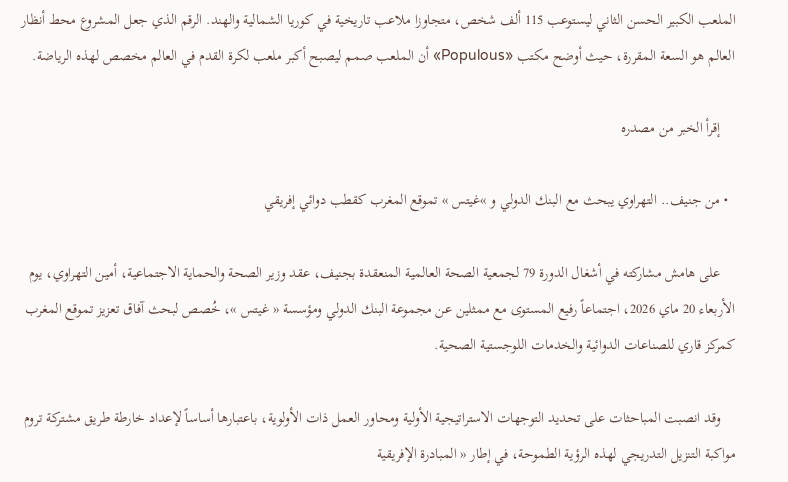الملعب الكبير الحسن الثاني ليستوعب 115 ألف شخص، متجاوزا ملاعب تاريخية في كوريا الشمالية والهند. الرقم الذي جعل المشروع محط أنظار العالم هو السعة المقررة، حيث أوضح مكتب «Populous» أن الملعب صمم ليصبح أكبر ملعب لكرة القدم في العالم مخصص لهذه الرياضة.

    إقرأ الخبر من مصدره

  • من جنيف.. التهراوي يبحث مع البنك الدولي و »غيتس » تموقع المغرب كقطب دوائي إفريقي

    على هامش مشاركته في أشغال الدورة 79 لجمعية الصحة العالمية المنعقدة بجنيف، عقد وزير الصحة والحماية الاجتماعية، أمين التهراوي، يوم الأربعاء 20 ماي 2026، اجتماعاً رفيع المستوى مع ممثلين عن مجموعة البنك الدولي ومؤسسة « غيتس »، خُصص لبحث آفاق تعزيز تموقع المغرب كمركز قاري للصناعات الدوائية والخدمات اللوجستية الصحية.

    وقد انصبت المباحثات على تحديد التوجهات الاستراتيجية الأولية ومحاور العمل ذات الأولوية، باعتبارها أساساً لإعداد خارطة طريق مشتركة تروم مواكبة التنزيل التدريجي لهذه الرؤية الطموحة، في إطار « المبادرة الإفريقية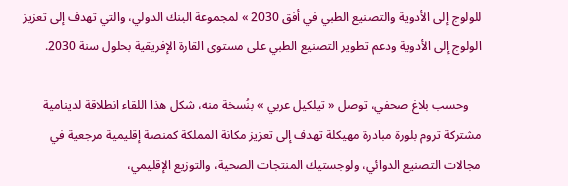للولوج إلى الأدوية والتصنيع الطبي في أفق 2030 » لمجموعة البنك الدولي، والتي تهدف إلى تعزيز الولوج إلى الأدوية ودعم تطوير التصنيع الطبي على مستوى القارة الإفريقية بحلول سنة 2030.

    وحسب بلاغ صحفي، توصل « تيلكيل عربي » بنُسخة منه، شكل هذا اللقاء انطلاقة لدينامية مشتركة تروم بلورة مبادرة مهيكلة تهدف إلى تعزيز مكانة المملكة كمنصة إقليمية مرجعية في مجالات التصنيع الدوائي، ولوجستيك المنتجات الصحية، والتوزيع الإقليمي،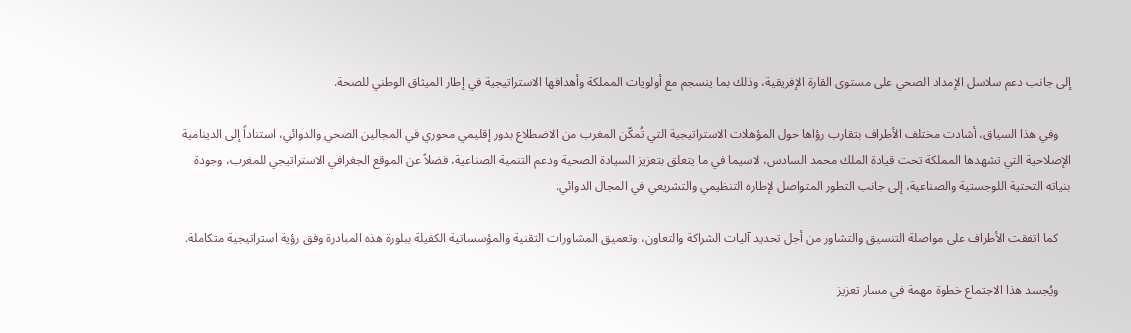إلى جانب دعم سلاسل الإمداد الصحي على مستوى القارة الإفريقية، وذلك بما ينسجم مع أولويات المملكة وأهدافها الاستراتيجية في إطار الميثاق الوطني للصحة.

    وفي هذا السياق، أشادت مختلف الأطراف بتقارب رؤاها حول المؤهلات الاستراتيجية التي تُمكّن المغرب من الاضطلاع بدور إقليمي محوري في المجالين الصحي والدوائي، استناداً إلى الدينامية الإصلاحية التي تشهدها المملكة تحت قيادة الملك محمد السادس، لاسيما في ما يتعلق بتعزيز السيادة الصحية ودعم التنمية الصناعية، فضلاً عن الموقع الجغرافي الاستراتيجي للمغرب، وجودة بنياته التحتية اللوجستية والصناعية، إلى جانب التطور المتواصل لإطاره التنظيمي والتشريعي في المجال الدوائي.

    كما اتفقت الأطراف على مواصلة التنسيق والتشاور من أجل تحديد آليات الشراكة والتعاون، وتعميق المشاورات التقنية والمؤسساتية الكفيلة ببلورة هذه المبادرة وفق رؤية استراتيجية متكاملة.

    ويُجسد هذا الاجتماع خطوة مهمة في مسار تعزيز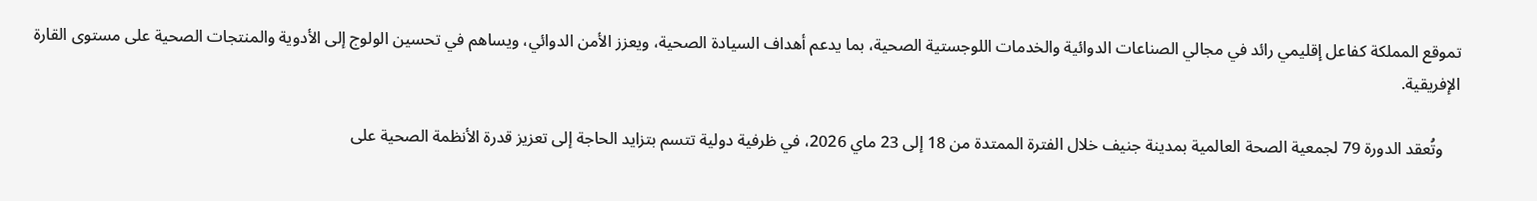تموقع المملكة كفاعل إقليمي رائد في مجالي الصناعات الدوائية والخدمات اللوجستية الصحية، بما يدعم أهداف السيادة الصحية، ويعزز الأمن الدوائي، ويساهم في تحسين الولوج إلى الأدوية والمنتجات الصحية على مستوى القارة الإفريقية.

    وتُعقد الدورة 79 لجمعية الصحة العالمية بمدينة جنيف خلال الفترة الممتدة من 18 إلى 23 ماي 2026، في ظرفية دولية تتسم بتزايد الحاجة إلى تعزيز قدرة الأنظمة الصحية على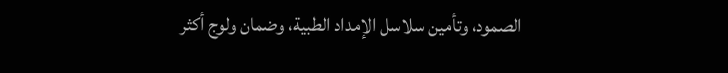الصمود، وتأمين سلاسل الإمداد الطبية، وضمان ولوج أكثر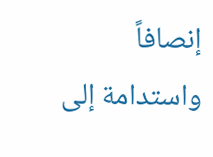إنصافاً واستدامة إلى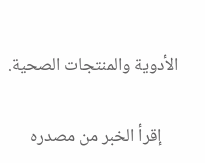الأدوية والمنتجات الصحية.

    إقرأ الخبر من مصدره